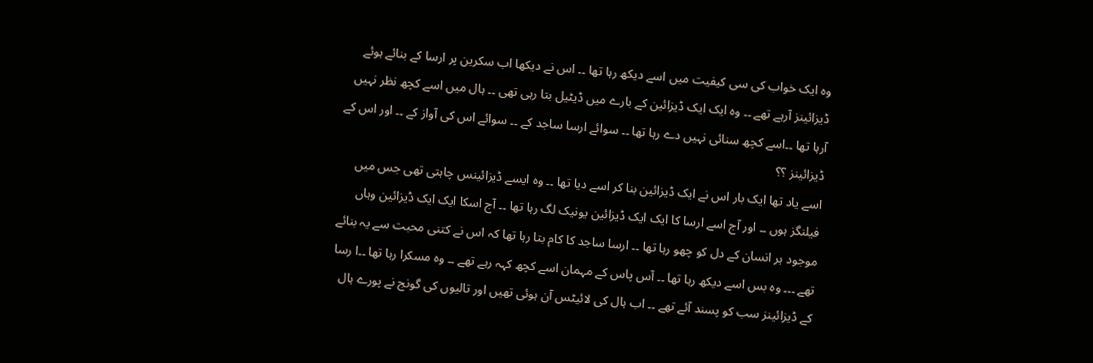وہ ایک خواب کی سی کیفیت میں اسے دیکھ رہا تھا ۔۔ اس نے دیکھا اب سکرین پر ارسا کے بنائے ہوئے ڈیزائینز آرہے تھے ۔۔ وہ ایک ایک ڈیزائین کے بارے میں ڈیٹیل بتا رہی تھی ۔۔ ہال میں اسے کچھ نظر نہیں آرہا تھا ۔۔اسے کچھ سنائی نہیں دے رہا تھا ۔۔ سوائے ارسا ساجد کے ۔۔ سوائے اس کی آواز کے ۔۔ اور اس کے ڈیزائینز ؟؟
اسے یاد تھا ایک بار اس نے ایک ڈیزائین بنا کر اسے دیا تھا ۔۔ وہ ایسے ڈیزائینس چاہتی تھی جس میں فیلنگز ہوں ۔۔ اور آج اسے ارسا کا ایک ایک ڈیزائین یونیک لگ رہا تھا ۔۔ آج اسکا ایک ایک ڈیزائین وہاں موجود ہر انسان کے دل کو چھو رہا تھا ۔۔ ارسا ساجد کا کام بتا رہا تھا کہ اس نے کتنی محبت سے یہ بنائے تھے ۔۔۔ وہ بس اسے دیکھ رہا تھا ۔۔ آس پاس کے مہمان اسے کچھ کہہ رہے تھے ۔۔ وہ مسکرا رہا تھا ۔۔ا رسا کے ڈیزائینز سب کو پسند آئے تھے ۔۔ اب ہال کی لائیٹس آن ہوئی تھیں اور تالیوں کی گونج نے پورے ہال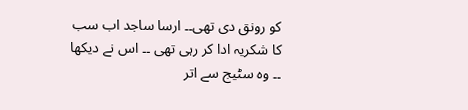کو رونق دی تھی۔۔ ارسا ساجد اب سب کا شکریہ ادا کر رہی تھی ۔۔ اس نے دیکھا ۔۔ وہ سٹیج سے اتر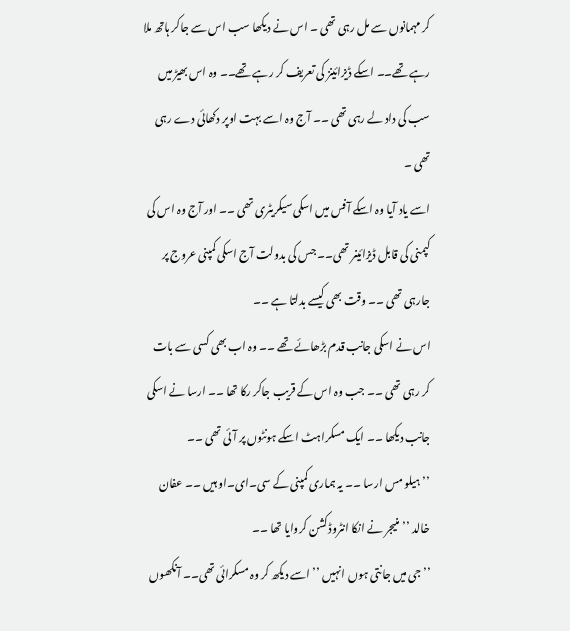کر مہمانوں سے مل رہی تھی ۔ اس نے دیکھا سب اس سے جاکر ہاتھ ملا رہے تھے۔۔ اسکے ڈیزائینز کی تعریف کر رہے تھے۔۔ وہ اس بھیڑ میں سب کی داد لے رہی تھی ۔۔ آج وہ اسے بہت اوپر دکھائی دے رہی تھی ۔
اسے یاد آیا وہ اسکے آفس میں اسکی سیکریٹری تھی ۔۔ اور آج وہ اس کی کپمنی کی قابل ڈیزائینر تھی۔۔ جس کی بدولت آج اسکی کمپنی عروج پر جارہی تھی ۔۔ وقت بھی کیسے بدلتا ہے ۔۔
اس نے اسکی جانب قدم بڑھائے تھے ۔۔ وہ اب بھی کسی سے بات کر رہی تھی ۔۔ جب وہ اس کے قریب جاکر رکا تھا ۔۔ ارسا نے اسکی جانب دیکھا ۔۔ ایک مسکراہٹ اسکے ہونٹوں پر آئی تھی ۔۔
’’ ہیلو مس ارسا ۔۔ یہ ہماری کمپنی کے سی۔ای۔او ہیں ۔۔ عفان خالد ’’ منیجر نے انکا انٹروڈکشن کروایا تھا ۔۔
’’ جی میں جانتی ہوں انہیں ’’ اسے دیکھ کر وہ مسکرائی تھی۔۔ آنکھوں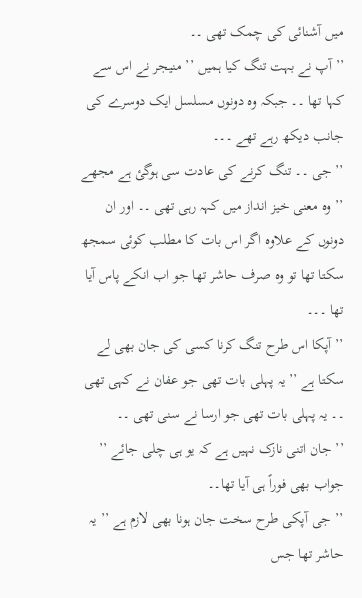میں آشنائی کی چمک تھی ۔۔
’’ آپ نے بہت تنگ کیا ہمیں ’’ منیجر نے اس سے کہا تھا ۔۔ جبکہ وہ دونوں مسلسل ایک دوسرے کی جانب دیکھ رہے تھے ۔۔۔
’’ جی ۔۔ تنگ کرنے کی عادت سی ہوگئ ہے مجھے ’’ وہ معنی خیز انداز میں کہہ رہی تھی ۔۔ اور ان دونوں کے علاوہ اگر اس بات کا مطلب کوئی سمجھ سکتا تھا تو وہ صرف حاشر تھا جو اب انکے پاس آیا تھا ۔۔۔
’’ آپکا اس طرح تنگ کرنا کسی کی جان بھی لے سکتا ہے ’’ یہ پہلی بات تھی جو عفان نے کہی تھی ۔۔ یہ پہلی بات تھی جو ارسا نے سنی تھی ۔۔
’’ جان اتنی نازک نہیں ہے کہ یو ہی چلی جائے ’’ جواب بھی فوراً ہی آیا تھا۔۔
’’ جی آپکی طرح سخت جان ہونا بھی لازم ہے ’’ یہ حاشر تھا جس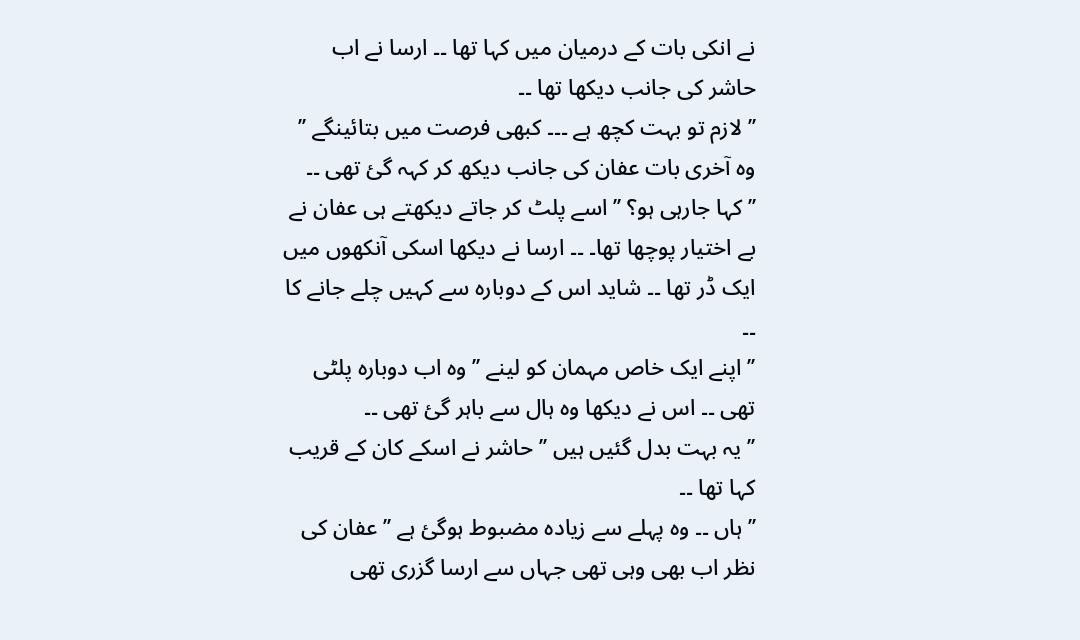نے انکی بات کے درمیان میں کہا تھا ۔۔ ارسا نے اب حاشر کی جانب دیکھا تھا ۔۔
’’ لازم تو بہت کچھ ہے ۔۔۔ کبھی فرصت میں بتائینگے ’’ وہ آخری بات عفان کی جانب دیکھ کر کہہ گئ تھی ۔۔
’’ کہا جارہی ہو؟ ’’ اسے پلٹ کر جاتے دیکھتے ہی عفان نے بے اختیار پوچھا تھا۔ ۔۔ ارسا نے دیکھا اسکی آنکھوں میں ایک ڈر تھا ۔۔ شاید اس کے دوبارہ سے کہیں چلے جانے کا ۔۔
’’ اپنے ایک خاص مہمان کو لینے ’’ وہ اب دوبارہ پلٹی تھی ۔۔ اس نے دیکھا وہ ہال سے باہر گئ تھی ۔۔
’’ یہ بہت بدل گئیں ہیں ’’ حاشر نے اسکے کان کے قریب کہا تھا ۔۔
’’ ہاں ۔۔ وہ پہلے سے زیادہ مضبوط ہوگئ ہے ’’ عفان کی نظر اب بھی وہی تھی جہاں سے ارسا گزری تھی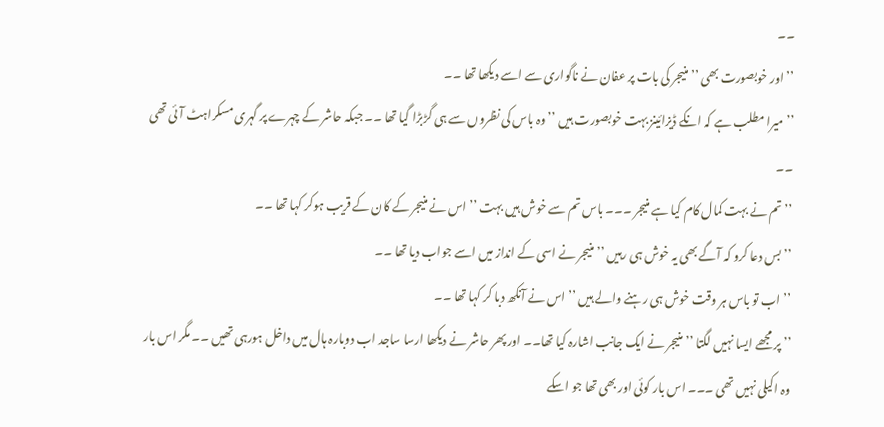۔۔
’’ اور خوبصورت بھی ’’ منیجر کی بات پر عفان نے ناگواری سے اسے دیکھا تھا ۔۔
’’ میرا مطلب ہے کہ انکے ڈیزائینز بہت خوبصورت ہیں ’’ وہ باس کی نظروں سے ہی گڑبڑا گیا تھا ۔۔ جبکہ حاشر کے چہرے پر گہری مسکراہٹ آئی تھی ۔۔
’’ تم نے بہت کمال کام کیا ہے منیجر ۔۔۔ باس تم سے خوش ہیں بہت ’’ اس نے منیجر کے کان کے قریب ہوکر کہا تھا ۔۔
’’ بس دعا کرو کہ آگے بھی یہ خوش ہی رہیں ’’ منیجر نے اسی کے انداز میں اسے جواب دیا تھا ۔۔
’’ اب تو باس ہر وقت خوش ہی رہنے والے ہیں ’’ اس نے آنکھ دبا کر کہا تھا ۔۔
’’ پر مجھے ایسا نہیں لگتا ’’ منیجر نے ایک جانب اشارہ کیا تھا۔۔ اور پھر حاشر نے دیکھا ارسا ساجد اب دوبارہ ہال میں داخل ہورہی تھیں ۔۔ مگر اس بار وہ اکیلی نہیں تھی ۔۔۔ اس بار کوئی اور بھی تھا جو اسکے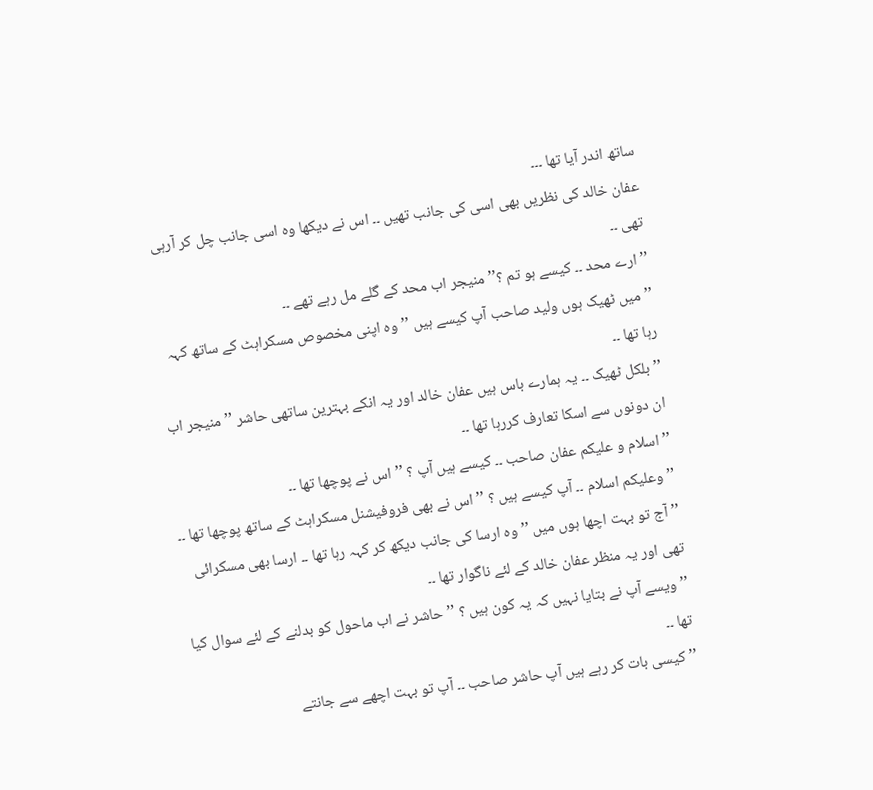ساتھ اندر آیا تھا ۔۔۔
عفان خالد کی نظریں بھی اسی کی جانب تھیں ۔۔ اس نے دیکھا وہ اسی جانب چل کر آرہی تھی ۔۔
’’ ارے محد ۔۔ کیسے ہو تم ؟’’ منیجر اب محد کے گلے مل رہے تھے ۔۔
’’ میں ٹھیک ہوں ولید صاحب آپ کیسے ہیں ’’ وہ اپنی مخصوص مسکراہٹ کے ساتھ کہہ رہا تھا ۔۔
’’ بلکل ٹھیک ۔۔ یہ ہمارے باس ہیں عفان خالد اور یہ انکے بہترین ساتھی حاشر ’’ منیجر اب ان دونوں سے اسکا تعارف کررہا تھا ۔۔
’’ اسلام و علیکم عفان صاحب ۔۔ کیسے ہیں آپ ؟ ’’ اس نے پوچھا تھا ۔۔
’’ وعلیکم اسلام ۔۔ آپ کیسے ہیں ؟ ’’ اس نے بھی فروفیشنل مسکراہٹ کے ساتھ پوچھا تھا ۔۔
’’ آج تو بہت اچھا ہوں میں ’’ وہ ارسا کی جانب دیکھ کر کہہ رہا تھا ۔۔ ارسا بھی مسکرائی تھی اور یہ منظر عفان خالد کے لئے ناگوار تھا ۔۔
’’ ویسے آپ نے بتایا نہیں کہ یہ کون ہیں ؟ ’’ حاشر نے اب ماحول کو بدلنے کے لئے سوال کیا تھا ۔۔
’’ کیسی بات کر رہے ہیں آپ حاشر صاحب ۔۔ آپ تو بہت اچھے سے جانتے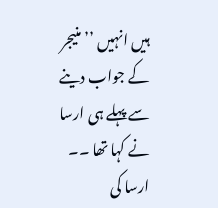ہیں انہیں ’’ منیجر کے جواب دینے سے پہلے ہی ارسا نے کہا تھا ۔۔ ارسا کی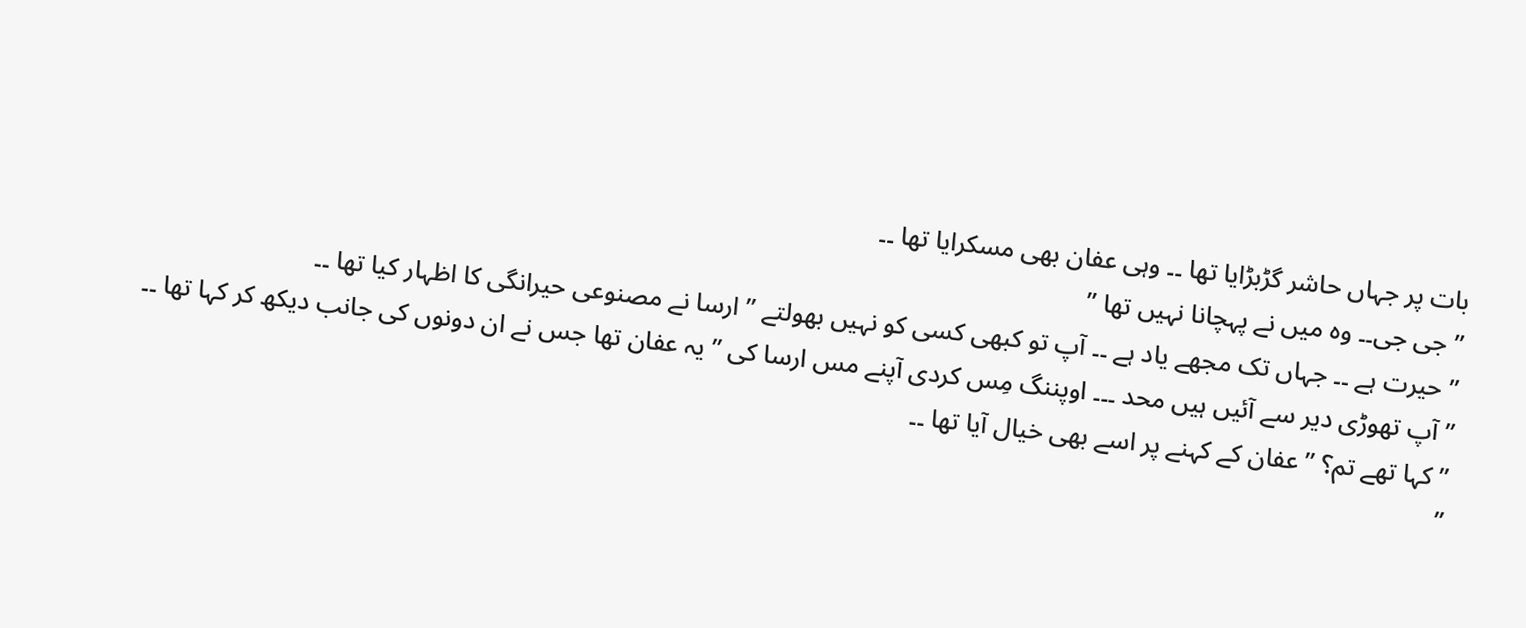بات پر جہاں حاشر گڑبڑایا تھا ۔۔ وہی عفان بھی مسکرایا تھا ۔۔
’’ جی جی۔۔ وہ میں نے پہچانا نہیں تھا ’’
’’ حیرت ہے ۔۔ جہاں تک مجھے یاد ہے ۔۔ آپ تو کبھی کسی کو نہیں بھولتے ’’ ارسا نے مصنوعی حیرانگی کا اظہار کیا تھا ۔۔
’’ آپ تھوڑی دیر سے آئیں ہیں محد ۔۔۔ اوپننگ مِس کردی آپنے مس ارسا کی ’’ یہ عفان تھا جس نے ان دونوں کی جانب دیکھ کر کہا تھا ۔۔
’’ کہا تھے تم؟ ’’ عفان کے کہنے پر اسے بھی خیال آیا تھا ۔۔
’’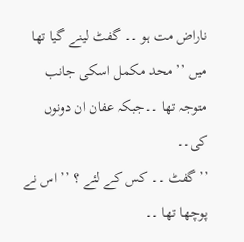ناراض مت ہو ۔۔ گفٹ لینے گیا تھا میں ’’ محد مکمل اسکی جانب متوجہ تھا ۔۔جبکہ عفان ان دونوں کی۔۔
’’ گفٹ ۔۔ کس کے لئے ؟ ’’ اس نے پوچھا تھا ۔۔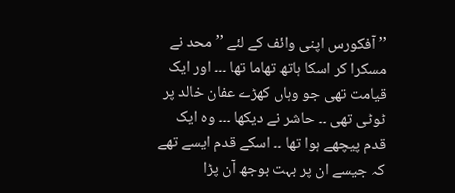’’ آفکورس اپنی وائف کے لئے ’’ محد نے مسکرا کر اسکا ہاتھ تھاما تھا ۔۔۔ اور ایک قیامت تھی جو وہاں کھڑے عفان خالد پر ٹوٹی تھی ۔۔ حاشر نے دیکھا ۔۔۔ وہ ایک قدم پیچھے ہوا تھا ۔۔ اسکے قدم ایسے تھے کہ جیسے ان پر بہت بوجھ آن پڑا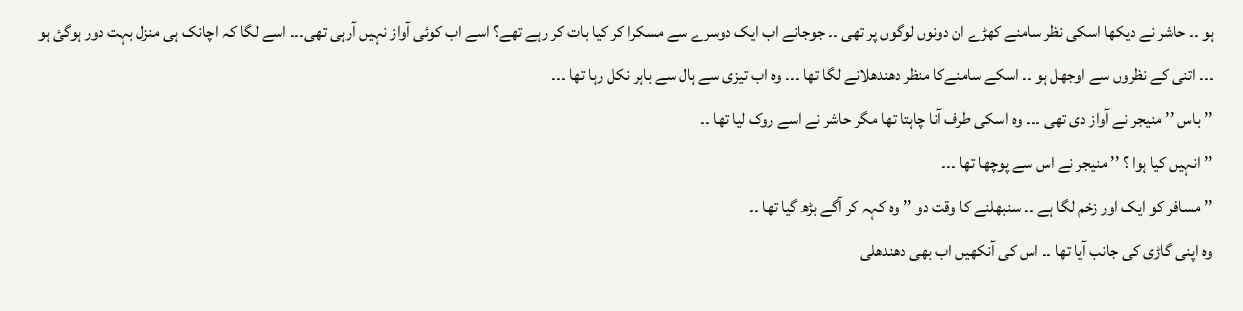ہو ۔۔ حاشر نے دیکھا اسکی نظر سامنے کھڑے ان دونوں لوگوں پر تھی ۔۔ جوجانے اب ایک دوسرے سے مسکرا کر کیا بات کر رہے تھے؟ اسے اب کوئی آواز نہیں آرہی تھی۔۔۔ اسے لگا کہ اچانک ہی منزل بہت دور ہوگئ ہو ۔۔۔ اتنی کے نظروں سے اوجھل ہو ۔۔ اسکے سامنےکا منظر دھندھلانے لگا تھا ۔۔۔ وہ اب تیزی سے ہال سے باہر نکل رہا تھا ۔۔۔
’’ باس ’’ منیجر نے آواز دی تھی ۔۔۔ وہ اسکی طرف آنا چاہتا تھا مگر حاشر نے اسے روک لیا تھا ۔۔
’’ انہیں کیا ہوا ؟ ’’ منیجر نے اس سے پوچھا تھا ۔۔۔
’’ مسافر کو ایک اور زخم لگا ہے ۔۔ سنبھلنے کا وقت دو ’’ وہ کہہ کر آگے بڑھ گیا تھا ۔۔
وہ اپنی گاڑی کی جانب آیا تھا ۔۔ اس کی آنکھیں اب بھی دھندھلی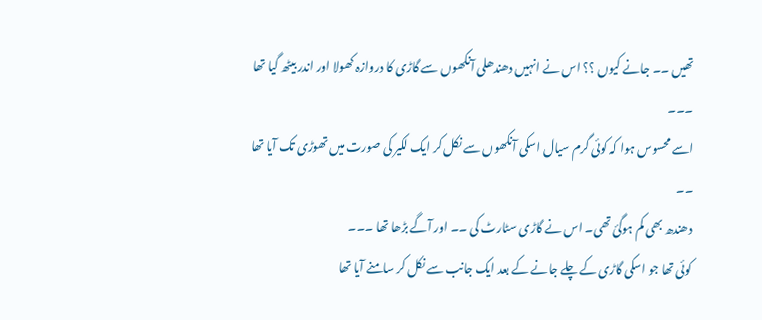تھیں ۔۔ جانے کیوں ؟؟ اس نے انہیں دھندھلی آنکھوں سے گاڑی کا دروازہ کھولا اور اندر بیٹھ گیا تھا ۔۔۔
اسے محسوس ہوا کہ کوئی گرم سیال اسکی آنکھوں سے نکل کر ایک لکیر کی صورت میں تھوڑی تک آیا تھا ۔۔
دھندھ بھی کم ہوگئ تھی۔ اس نے گاڑی سٹارٹ کی ۔۔ اور آگے بڑھا تھا ۔۔۔
کوئی تھا جو اسکی گاڑی کے چلے جانے کے بعد ایک جانب سے نکل کر سامنے آیا تھا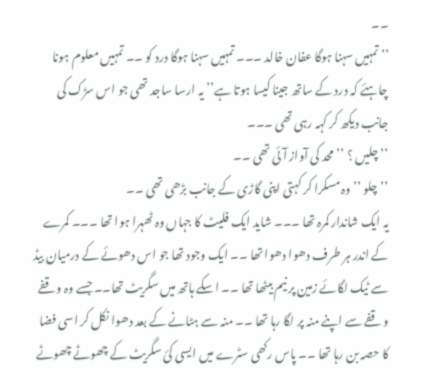۔۔
’’ تمہیں سہنا ہوگا عفان خالد ۔۔۔ تمہیں سہنا ہوگا درد کو ۔۔ تمہیں معلوم ہونا چاہئے کہ درد کے ساتھ جینا کیسا ہوتا ہے’’ یہ ارسا ساجد تھی جو اس سڑک کی جانب دیکھ کر کہہ رہی تھی ۔۔۔
’’ چلیں ؟ ’’ محد کی آواز آئی تھی ۔۔
’’ چلو ’’ وہ مسکرا کر کہتی اپنی گاڑی کے جانب بڑھی تھی ۔۔
یہ ایک شاندار کمرہ تھا ۔۔۔ شاید ایک فلیٹ کا جہاں وہ ٹھہرا ہوا تھا ۔۔۔ کمرے کے اندر ہر طرف دھوا دھوا تھا ۔۔ ایک وجود تھا جو اس دھوئے کے درمیان بیڈ سے ٹیک لگائے زمین پر نیم بیٹھا تھا ۔۔ اسکے ہاتھ میں سگریٹ تھا۔۔ جسے وہ وقفے وقفے سے اپنے منہ پر لگا رہا تھا ۔۔ منہ سے ہٹانے کے بعد دھوا نکل کر اسی فضا کا حصہ بن رہا تھا ۔۔ پاس رکھی سٹرے میں ایسی کئ سگریٹ کے چھوٹے چھوٹے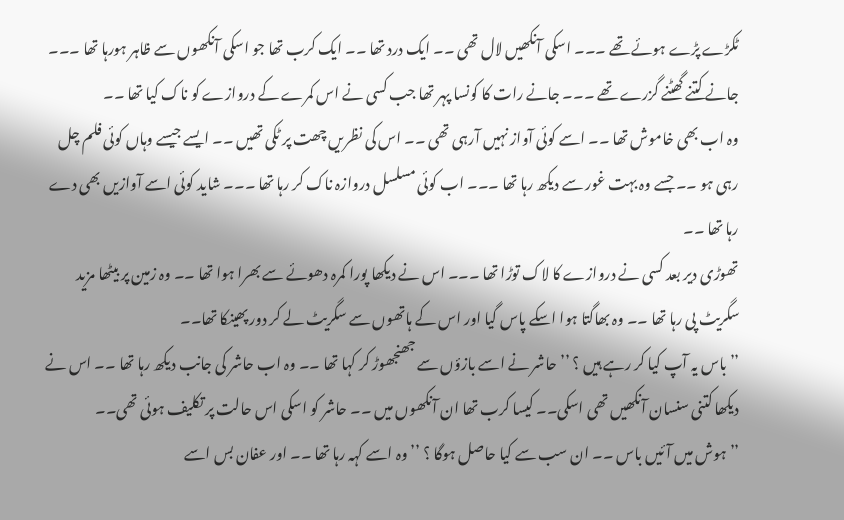ٹکڑے پڑے ہوئے تھے ۔۔۔ اسکی آنکھیں لال تھی ۔۔ ایک درد تھا ۔۔ ایک کرب تھا جو اسکی آنکھوں سے ظاہر ہورہا تھا ۔۔۔
جانے کتنے گھٹنے گزرے تھے ۔۔۔ جانے رات کا کونسا پہر تھا جب کسی نے اس کمرے کے دروازے کو ناک کیا تھا ۔۔
وہ اب بھی خاموش تھا ۔۔ اسے کوئی آواز نہیں آرہی تھی ۔۔ اس کی نظریں چھت پر ٹکی تھیں ۔۔ ایسے جیسے وہاں کوئی فلم چل رہی ہو ۔۔ جسے وہ بہت غور سے دیکھ رہا تھا ۔۔۔ اب کوئی مسلسل دروازہ ناک کر رہا تھا ۔۔۔ شاید کوئی اسے آوازیں بھی دے رہا تھا ۔۔
تھوڑی دیر بعد کسی نے دروازے کا لاک توڑا تھا ۔۔۔ اس نے دیکھا پورا کمرہ دھوئے سے بھرا ہوا تھا ۔۔ وہ زمین پر بیٹھا مزید سگریٹ پی رہا تھا ۔۔ وہ بھاگتا ہوا اسکے پاس گیا اور اس کے ہاتھوں سے سگریٹ لے کر دور پھینکا تھا۔۔
’’ باس یہ آپ کیا کر رہے ہیں ؟ ’’ حاشر نے اسے بازؤں سے جھنجھوڑ کر کہا تھا ۔۔ وہ اب حاشر کی جانب دیکھ رہا تھا ۔۔ اس نے دیکھا کتنی سنسان آنکھیں تھی اسکی۔۔ کیسا کرب تھا ان آنکھوں میں ۔۔ حاشر کو اسکی اس حالت پر تکلیف ہوئی تھی۔۔
’’ ہوش میں آئیں باس ۔۔ ان سب سے کیا حاصل ہوگا ؟ ’’ وہ اسے کہہ رہا تھا ۔۔ اور عفان بس اسے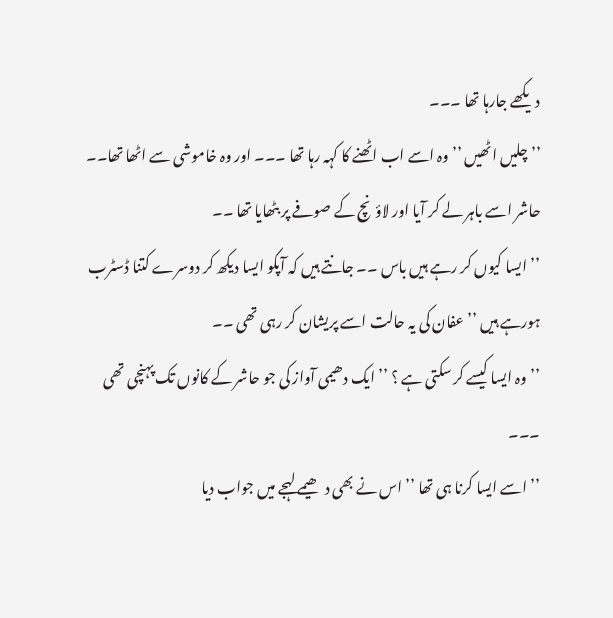دیکھے جارہا تھا ۔۔۔
’’ چلیں اٹھیں ’’ وہ اسے اب اٹھنے کا کہہ رہا تھا ۔۔۔ اور وہ خاموشی سے اٹھا تھا۔۔ حاشر اسے باہر لے کر آیا اور لاؤنچ کے صوفے پر بٹھایا تھا ۔۔
’’ ایسا کیوں کر رہے ہیں باس ۔۔ جانتے ہیں کہ آپکو ایسا دیکھ کر دوسرے کتنا ڈسٹرب ہورہے ہیں ’’ عفان کی یہ حالت اسے پریشان کر رہی تھی ۔۔
’’ وہ ایسا کیسے کر سکتی ہے ؟ ’’ ایک دھیمی آواز کی جو حاشر کے کانوں تک پہنچی تھی ۔۔۔
’’ اسے ایسا کرنا ہی تھا ’’ اس نے بھی دھیمے لہجے میں جواب دیا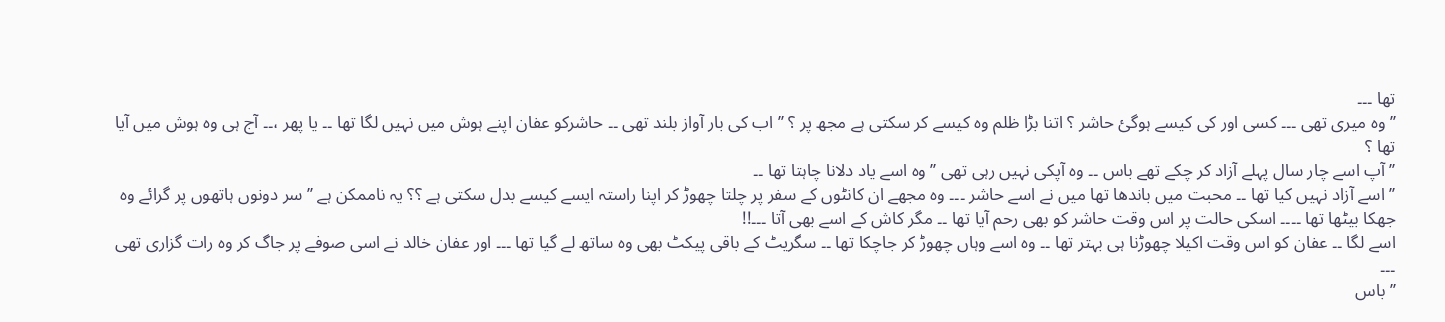تھا ۔۔۔
’’ وہ میری تھی ۔۔۔ کسی اور کی کیسے ہوگئ حاشر ؟ اتنا بڑا ظلم وہ کیسے کر سکتی ہے مجھ پر ؟ ’’ اب کی بار آواز بلند تھی ۔۔ حاشرکو عفان اپنے ہوش میں نہیں لگا تھا ۔۔ یا پھر ،۔۔ آج ہی وہ ہوش میں آیا تھا ؟
’’ آپ اسے چار سال پہلے آزاد کر چکے تھے باس ۔۔ وہ آپکی نہیں رہی تھی ’’ وہ اسے یاد دلانا چاہتا تھا ۔۔
’’ اسے آزاد نہیں کیا تھا ۔۔ محبت میں باندھا تھا میں نے اسے حاشر ۔۔۔ وہ مجھے ان کانٹوں کے سفر پر چلتا چھوڑ کر اپنا راستہ ایسے کیسے بدل سکتی ہے ؟؟ یہ ناممکن ہے ’’ سر دونوں ہاتھوں پر گرائے وہ جھکا بیٹھا تھا ۔۔۔۔ اسکی حالت پر اس وقت حاشر کو بھی رحم آیا تھا ۔۔ مگر کاش کے اسے بھی آتا ۔۔۔!!
اسے لگا ۔۔ عفان کو اس وقت اکیلا چھوڑنا ہی بہتر تھا ۔۔ وہ اسے وہاں چھوڑ کر جاچکا تھا ۔۔ سگریٹ کے باقی پیکٹ بھی وہ ساتھ لے گیا تھا ۔۔۔ اور عفان خالد نے اسی صوفے پر جاگ کر وہ رات گزاری تھی ۔۔۔
’’ باس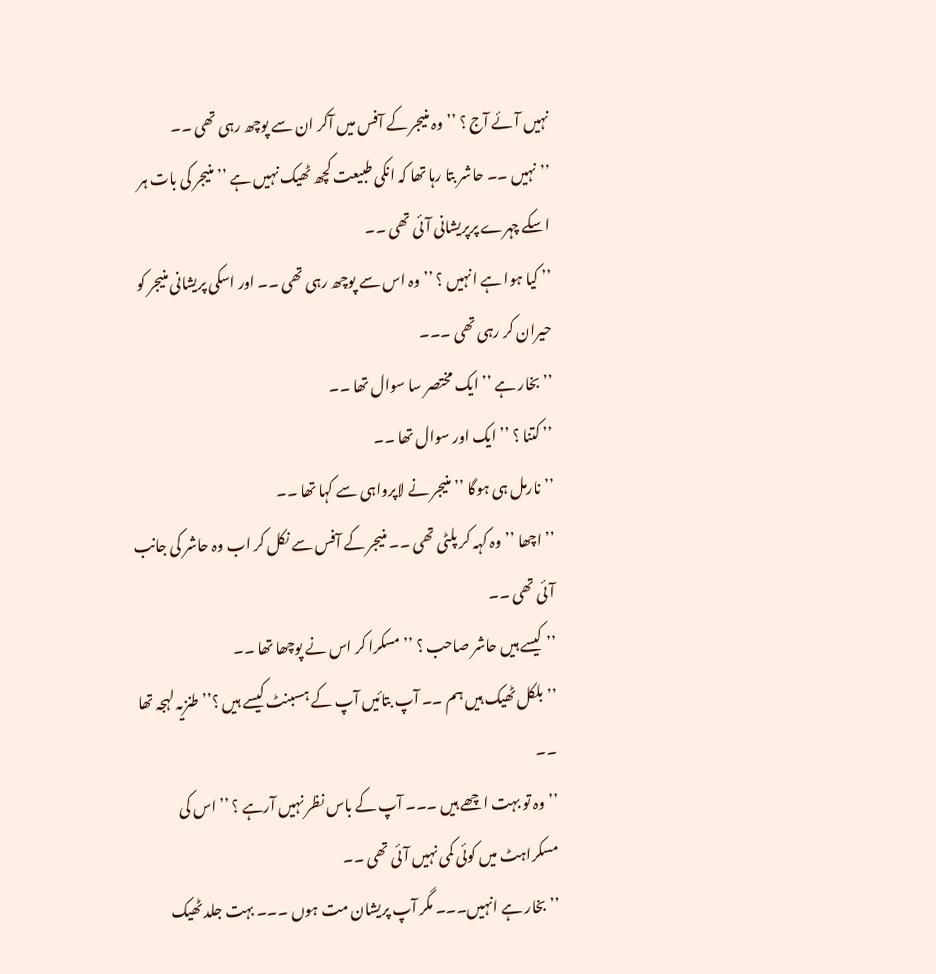نہیں آئے آج ؟ ’’ وہ منیجر کے آفس میں آکر ان سے پوچھ رہی تھی ۔۔
’’ نہیں ۔۔ حاشر بتا رہا تھا کہ انکی طبیعت کچھ ٹھیک نہیں ہے ’’ منیجر کی بات ہر اسکے چہرے پرپریشانی آئی تھی ۔۔
’’ کیا ہوا ہے انہیں ؟ ’’ وہ اس سے پوچھ رہی تھی ۔۔ اور اسکی پریشانی منیجر کو حیران کر رہی تھی ۔۔۔
’’ بخار ہے ’’ ایک مختصر سا سوال تھا ۔۔
’’ کتنا ؟ ’’ ایک اور سوال تھا ۔۔
’’ نارمل ہی ہوگا ’’ منیجر نے لاپرواہی سے کہا تھا ۔۔
’’ اچھا ’’ وہ کہہ کر پلٹی تھی ۔۔ منیجر کے آفس سے نکل کر اب وہ حاشر کی جانب آئی تھی ۔۔
’’ کیسے ہیں حاشر صاحب ؟ ’’ مسکرا کر اس نے پوچھا تھا ۔۔
’’ بلکل ٹھیک ہیں ہم ۔۔ آپ بتائیں آپ کے ہسبنٹ کیسے ہیں ؟’’ طنزیہ لہجہ تھا ۔۔
’’ وہ تو بہت اچھے ہیں ۔۔۔ آپ کے باس نظر نہیں آرہے ؟ ’’ اس کی مسکراہٹ میں کوئی کمی نہیں آئی تھی ۔۔
’’ بخار ہے انہیں۔۔۔ مگر آپ پریشان مت ہوں ۔۔۔ بہت جلد ٹھیک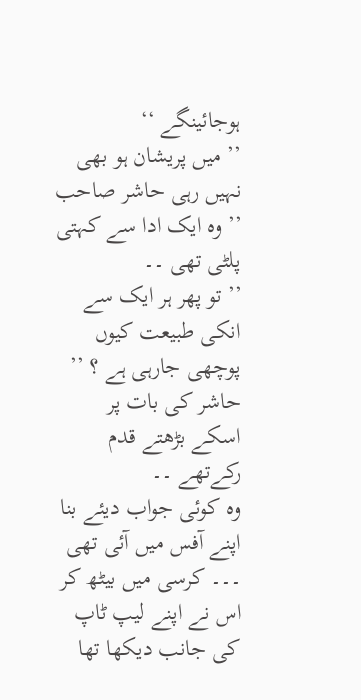ہوجائینگے ‘‘
’’ میں پریشان ہو بھی نہیں رہی حاشر صاحب ’’ وہ ایک ادا سے کہتی پلٹی تھی ۔۔
’’ تو پھر ہر ایک سے انکی طبیعت کیوں پوچھی جارہی ہے ؟ ’’ حاشر کی بات پر اسکے بڑھتے قدم رکےتھے ۔۔
وہ کوئی جواب دیئے بنا اپنے آفس میں آئی تھی ۔۔۔ کرسی میں بیٹھ کر اس نے اپنے لیپ ٹاپ کی جانب دیکھا تھا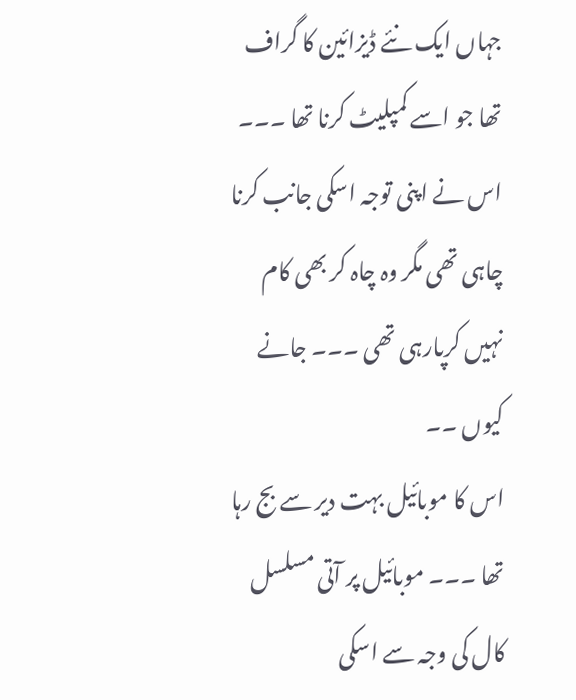جہاں ایک نئے ڈیزائین کا گراف تھا جو اسے کمپلیٹ کرنا تھا ۔۔۔ اس نے اپنی توجہ اسکی جانب کرنا چاہی تھی مگر وہ چاہ کر بھی کام نہیں کرپارہی تھی ۔۔۔ جانے کیوں ۔۔
اس کا موبائیل بہت دیر سے بج رہا تھا ۔۔۔ موبائیل پر آتی مسلسل کال کی وجہ سے اسکی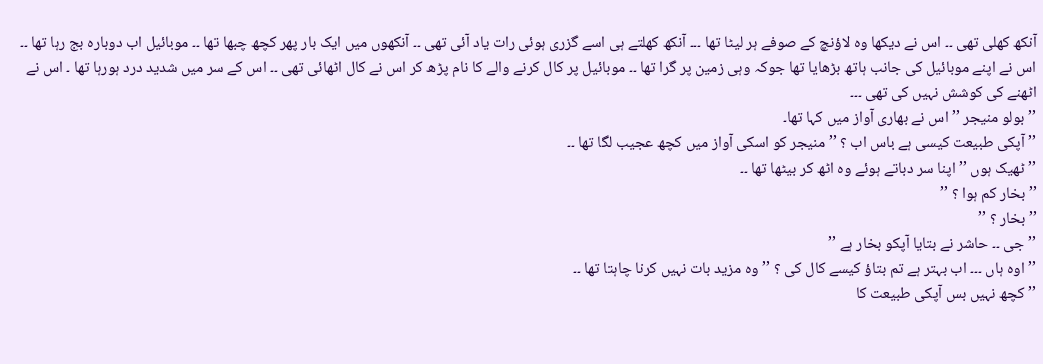آنکھ کھلی تھی ۔۔ اس نے دیکھا وہ لاؤنچ کے صوفے ہر لیٹا تھا ۔۔۔ آنکھ کھلتے ہی اسے گزری ہوئی رات یاد آئی تھی ۔۔ آنکھوں میں ایک بار پھر کچھ چبھا تھا ۔۔ موبائیل اب دوبارہ بج رہا تھا ۔۔ اس نے اپنے موبائیل کی جانب ہاتھ بڑھایا تھا جوکہ وہی زمین پر گرا تھا ۔۔ موبائیل پر کال کرنے والے کا نام پڑھ کر اس نے کال اٹھائی تھی ۔۔ اس کے سر میں شدید درد ہورہا تھا ۔ اس نے اٹھنے کی کوشش نہیں کی تھی ۔۔۔
’’ بولو منیجر ’’ اس نے بھاری آواز میں کہا تھا۔
’’ آپکی طبیعت کیسی ہے باس اب ؟ ’’ منیجر کو اسکی آواز میں کچھ عجیب لگا تھا ۔۔
’’ ٹھیک ہوں ’’ اپنا سر دباتے ہوئے وہ اٹھ کر بیٹھا تھا ۔۔
’’ بخار کم ہوا ؟ ’’
’’ بخار ؟ ’’
’’ جی ۔۔ حاشر نے بتایا آپکو بخار ہے ’’
’’ اوہ ہاں ۔۔۔ اب بہتر ہے تم بتاؤ کیسے کال کی ؟ ’’ وہ مزید بات نہیں کرنا چاہتا تھا ۔۔
’’ کچھ نہیں بس آپکی طبیعت کا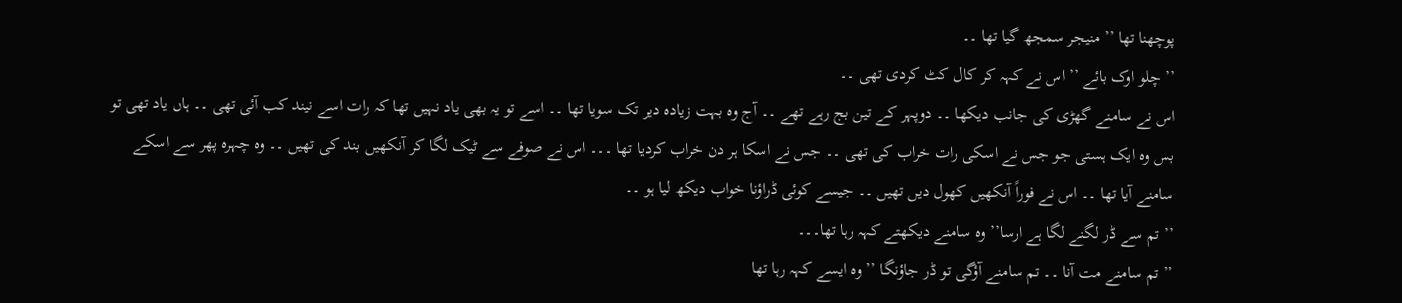پوچھنا تھا ’’ منیجر سمجھ گیا تھا ۔۔
’’ چلو اوک بائے ’’ اس نے کہہ کر کال کٹ کردی تھی ۔۔
اس نے سامنے گھڑی کی جانب دیکھا ۔۔ دوپہر کے تین بج رہے تھے ۔۔ آج وہ بہت زیادہ دیر تک سویا تھا ۔۔ اسے تو یہ بھی یاد نہیں تھا کہ رات اسے نیند کب آئی تھی ۔۔ ہاں یاد تھی تو بس وہ ایک ہستی جو جس نے اسکی رات خراب کی تھی ۔۔ جس نے اسکا ہر دن خراب کردیا تھا ۔۔۔ اس نے صوفے سے ٹیک لگا کر آنکھیں بند کی تھیں ۔۔ وہ چہرہ پھر سے اسکے سامنے آیا تھا ۔۔ اس نے فوراً آنکھیں کھول دیں تھیں ۔۔ جیسے کوئی ڈراؤنا خواب دیکھ لیا ہو ۔۔
’’ تم سے ڈر لگنے لگا ہے ارسا’’ وہ سامنے دیکھتے کہہ رہا تھا۔۔۔
’’ تم سامنے مت آنا ۔۔ تم سامنے آؤگی تو ڈر جاؤنگا ’’ وہ ایسے کہہ رہا تھا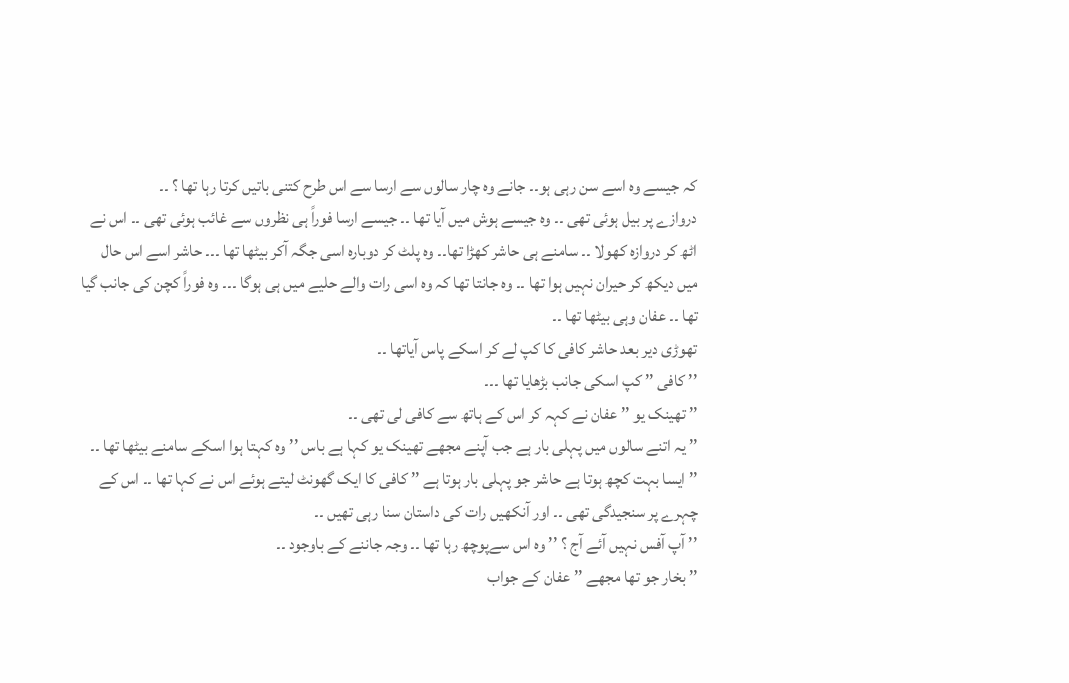کہ جیسے وہ اسے سن رہی ہو۔۔ جانے وہ چار سالوں سے ارسا سے اس طرح کتنی باتیں کرتا رہا تھا ؟ ۔۔
دروازے پر بیل ہوئی تھی ۔۔ وہ جیسے ہوش میں آیا تھا ۔۔ جیسے ارسا فوراً ہی نظروں سے غائب ہوئی تھی ۔۔ اس نے اٹھ کر دروازہ کھولا ۔۔ سامنے ہی حاشر کھڑا تھا۔۔ وہ پلٹ کر دوبارہ اسی جگہ آکر بیٹھا تھا ۔۔۔ حاشر اسے اس حال میں دیکھ کر حیران نہیں ہوا تھا ۔۔ وہ جانتا تھا کہ وہ اسی رات والے حلیے میں ہی ہوگا ۔۔۔ وہ فوراً کچن کی جانب گیا تھا ۔۔ عفان وہی بیٹھا تھا ۔۔
تھوڑی دیر بعد حاشر کافی کا کپ لے کر اسکے پاس آیاتھا ۔۔
’’ کافی ’’ کپ اسکی جانب بڑھایا تھا ۔۔۔
’’ تھینک یو ’’ عفان نے کہہ کر اس کے ہاتھ سے کافی لی تھی ۔۔
’’ یہ اتنے سالوں میں پہلی بار ہے جب آپنے مجھے تھینک یو کہا ہے باس ’’ وہ کہتا ہوا اسکے سامنے بیٹھا تھا ۔۔
’’ ایسا بہت کچھ ہوتا ہے حاشر جو پہلی بار ہوتا ہے ’’ کافی کا ایک گھونٹ لیتے ہوئے اس نے کہا تھا ۔۔ اس کے چہرے پر سنجیدگی تھی ۔۔ اور آنکھیں رات کی داستان سنا رہی تھیں ۔۔
’’ آپ آفس نہیں آئے آج ؟ ’’ وہ اس سےپوچھ رہا تھا ۔۔ وجہ جاننے کے باوجود ۔۔
’’ بخار جو تھا مجھے ’’ عفان کے جواب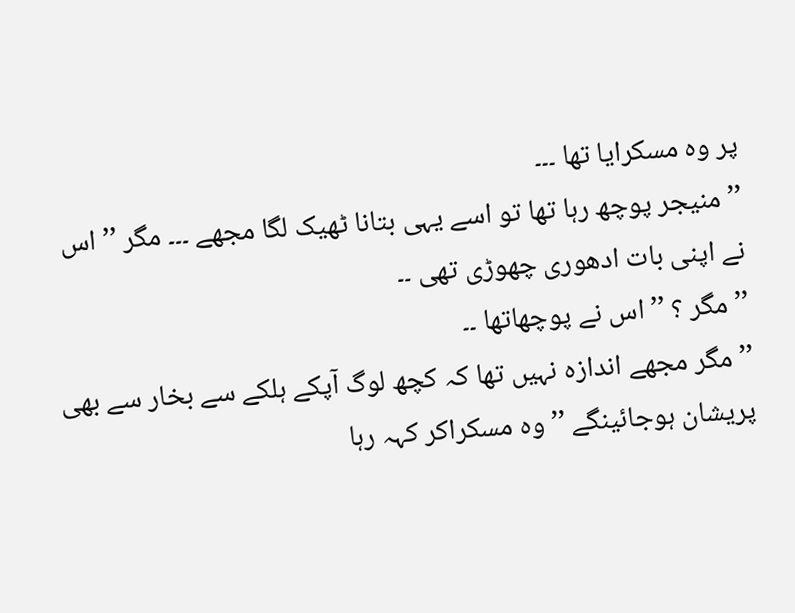پر وہ مسکرایا تھا ۔۔۔
’’ منیجر پوچھ رہا تھا تو اسے یہی بتانا ٹھیک لگا مجھے ۔۔۔ مگر ’’ اس نے اپنی بات ادھوری چھوڑی تھی ۔۔
’’ مگر ؟ ’’ اس نے پوچھاتھا ۔۔
’’ مگر مجھے اندازہ نہیں تھا کہ کچھ لوگ آپکے ہلکے سے بخار سے بھی پریشان ہوجائینگے ’’ وہ مسکراکر کہہ رہا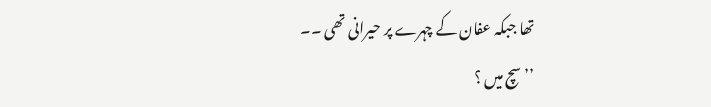تھا جبکہ عفان کے چہرے پر حیرانی تھی ۔۔
’’ سچ میں ؟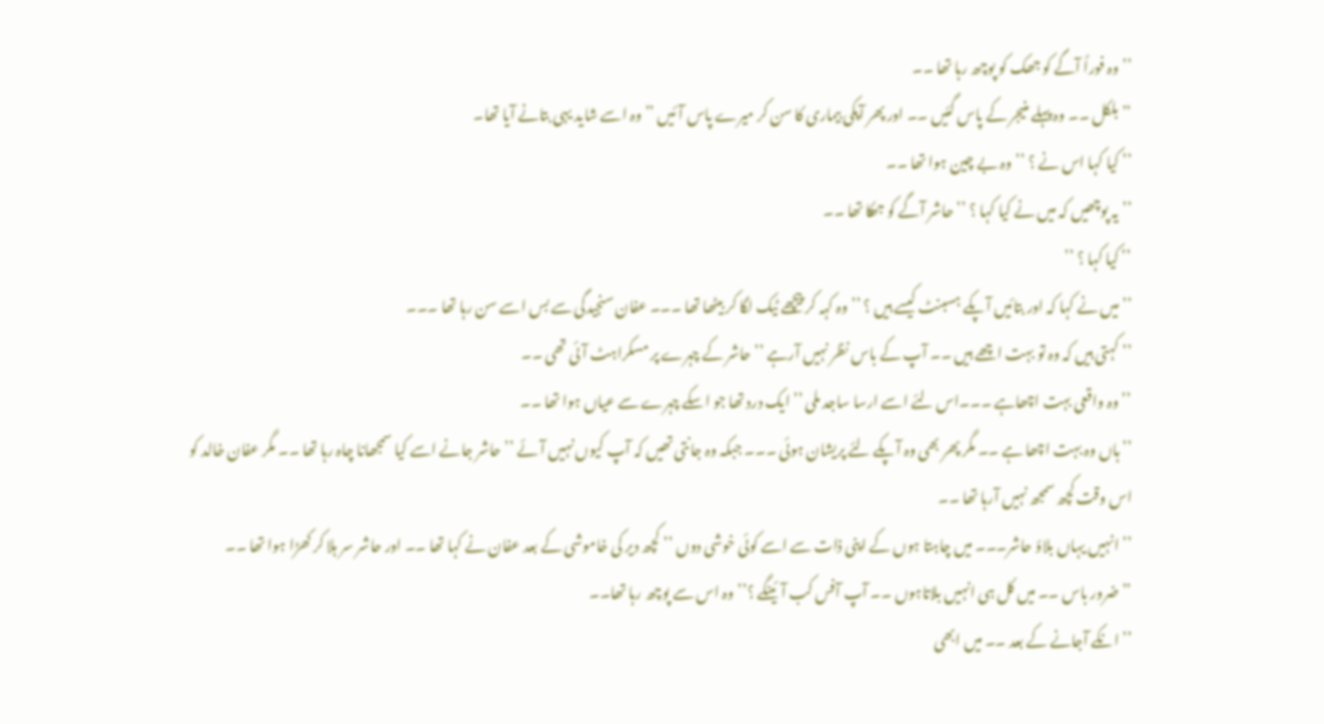’’ وہ فوراً آگے کو جھک کو پوچھ رہا تھا ۔۔
’’ بلکل ۔۔ وہ پہلے منیجر کے پاس گئیں ۔۔ اور پھر آپکی بیماری کا سن کر میرے پاس آئیں ’’ وہ اسے شاید یہی بتانے آیا تھا۔
’’ کیا کہا اس نے ؟ ’’ وہ بے چین ہوا تھا ۔۔
’’ یہ پوچھیں کہ میں نے کیا کہا ؟ ’’ حاشر آگے کو جھکا تھا ۔۔
’’ کیا کہا ؟ ’’
’’ میں نے کہا کہ اور بتائیں آپکے ہسبنٹ کیسے ہیں ؟ ’’ وہ کہہ کر پیچھے ٹیک لگا کر بیٹھا تھا ۔۔۔ عفان سنجیدگی سے بس اسے سن رہا تھا ۔۔۔
’’ کہتی ہیں کہ وہ تو بہت اچھے ہیں ۔۔ آپ کے باس نظر نہیں آرہے ’’ حاشر کے چہرے پر مسکراہٹ آئی تھی ۔۔
’’ وہ واقعی بہت اچھاہے ۔۔۔اس لئے اسے ارسا ساجد ملی ’’ ایک درد تھا جو اسکے چہرے سے عیاں ہوا تھا ۔۔
’’ ہاں وہ بہت اچھا ہے ۔۔ مگر پھر بھی وہ آپکے لئے پریشان ہوئی ۔۔۔ جبکہ وہ جانتی تھیں کہ آپ کیوں نہیں آئے ’’ حاشر جانے اسے کیا سمجھانا چاہ رہا تھا ۔۔ مگر عفان خالد کو اس وقت کچھ سمجھ نہیں آرہا تھا ۔۔
’’ انہیں یہاں بلاؤ حاشر۔۔۔ میں چاہتا ہوں کے اپنی ذات سے اسے کوئی خوشی دوں ’’ کچھ دیر کی خاموشی کے بعد عفان نے کہا تھا ۔۔ اور حاشر سر ہلا کر کھڑا ہوا تھا ۔۔
’’ ضرور باس ۔۔ میں کل ہی انہیں بلاتاہوں ۔۔ آپ آفس کب آئینگے ؟’’ وہ اس سے پوچھ رہا تھا۔۔
’’ انکے آجانے کے بعد ۔۔ میں ابھی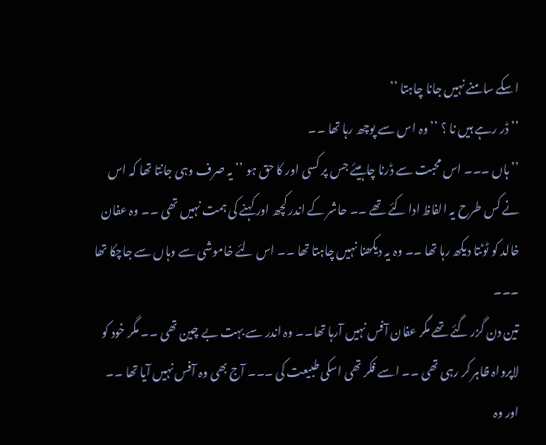اسکے سامنے نہیں جانا چاہتا ’’
’’ ڈر رہے ہیں نا ؟ ’’ وہ اس سے پوچھ رہا تھا ۔۔
’’ ہاں ۔۔۔ اس محبت سے ڈرنا چاہیئے جس پر کسی اور کا حق ہو ’’ یہ صرف وہی جانتا تھا کہ اس نے کس طرح یہ الفاظ ادا کئے تھے ۔۔ حاشر کے اندر کچھ اور کہنے کی ہمت نہیں تھی ۔۔ وہ عفان خالد کو ٹوٹتا دیکھ رہا تھا ۔۔ وہ یہ دیکھنا نہیں چاہتا تھا ۔۔ اس لئے خاموشی سے وہاں سے جاچکا تھا ۔۔۔
تین دن گزر گئے تھے مگر عفان آفس نہیں آرہا تھا۔۔ وہ اندر سے بہت بے چین تھی ۔۔ مگر خود کو لاپرواہ ظاہر کر رہی تھی ۔۔ اسے فکر تھی اسکی طبیعت کی ۔۔۔ آج بھی وہ آفس نہیں آیا تھا ۔۔ اور وہ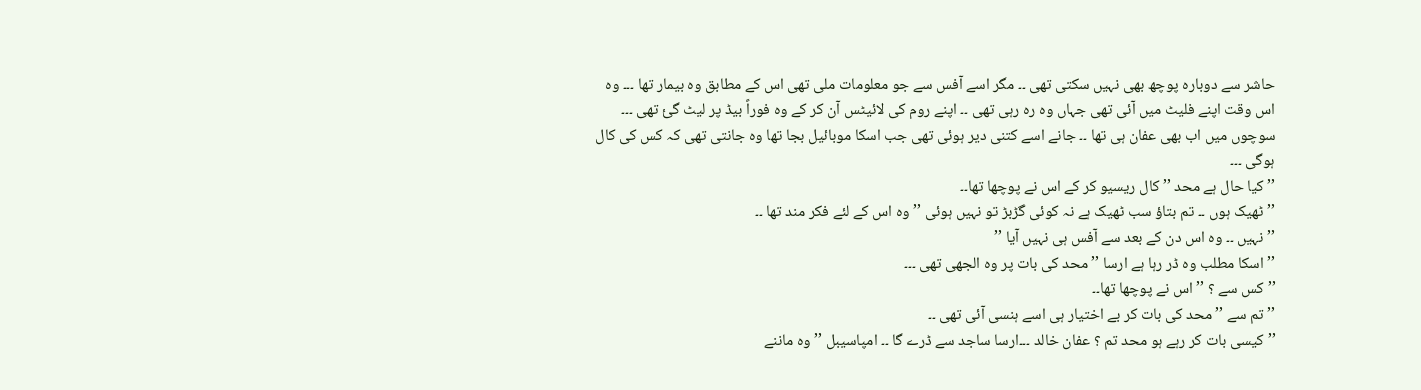حاشر سے دوبارہ پوچھ بھی نہیں سکتی تھی ۔۔ مگر اسے آفس سے جو معلومات ملی تھی اس کے مطابق وہ بیمار تھا ۔۔۔ وہ اس وقت اپنے فلیٹ میں آئی تھی جہاں وہ رہ رہی تھی ۔۔ اپنے روم کی لائیٹس آن کر کے وہ فوراً بیڈ پر لیٹ گئ تھی ۔۔۔ سوچوں میں اب بھی عفان ہی تھا ۔۔ جانے اسے کتنی دیر ہوئی تھی جب اسکا موبائیل بجا تھا وہ جانتی تھی کہ کس کی کال ہوگی ۔۔۔
’’ کیا حال ہے محد ’’ کال ریسیو کر کے اس نے پوچھا تھا۔۔
’’ ٹھیک ہوں ۔۔ تم بتاؤ سب ٹھیک ہے نہ کوئی گڑبڑ تو نہیں ہوئی ’’ وہ اس کے لئے فکر مند تھا ۔۔
’’ نہیں ۔۔ وہ اس دن کے بعد سے آفس ہی نہیں آیا ’’
’’ اسکا مطلب وہ ڈر رہا ہے ارسا ’’ محد کی بات پر وہ الجھی تھی ۔۔۔
’’ کس سے ؟ ’’ اس نے پوچھا تھا۔۔
’’ تم سے ’’ محد کی بات کر بے اختیار ہی اسے ہنسی آئی تھی ۔۔
’’ کیسی بات کر رہے ہو محد تم ؟ عفان خالد ۔۔۔ارسا ساجد سے ڈرے گا ۔۔ امپاسیبل ’’ وہ ماننے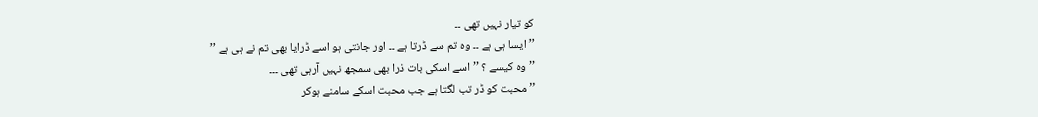کو تیار نہیں تھی ۔۔
’’ ایسا ہی ہے ۔۔ وہ تم سے ڈرتا ہے ۔۔ اور جانتی ہو اسے ڈرایا بھی تم نے ہی ہے ’’
’’ وہ کیسے ؟ ’’ اسے اسکی بات ذرا بھی سمجھ نہیں آرہی تھی ۔۔۔
’’ محبت کو ڈر تب لگتا ہے جب محبت اسکے سامنے ہوکر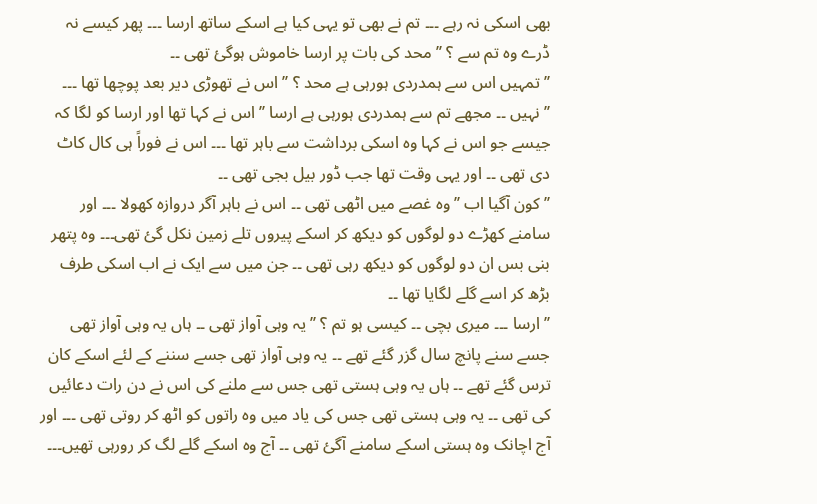بھی اسکی نہ رہے ۔۔۔ تم نے بھی تو یہی کیا ہے اسکے ساتھ ارسا ۔۔۔ پھر کیسے نہ ڈرے وہ تم سے ؟ ’’ محد کی بات پر ارسا خاموش ہوگئ تھی ۔۔
’’ تمہیں اس سے ہمدردی ہورہی ہے محد ؟ ’’ اس نے تھوڑی دیر بعد پوچھا تھا ۔۔۔
’’ نہیں ۔۔ مجھے تم سے ہمدردی ہورہی ہے ارسا ’’ اس نے کہا تھا اور ارسا کو لگا کہ جیسے جو اس نے کہا وہ اسکی برداشت سے باہر تھا ۔۔۔ اس نے فوراً ہی کال کاٹ دی تھی ۔۔ اور یہی وقت تھا جب ڈور بیل بجی تھی ۔۔
’’ کون آگیا اب ’’ وہ غصے میں اٹھی تھی ۔۔ اس نے باہر آگر دروازہ کھولا ۔۔۔ اور سامنے کھڑے دو لوگوں کو دیکھ کر اسکے پیروں تلے زمین نکل گئ تھی۔۔۔ وہ پتھر بنی بس ان دو لوگوں کو دیکھ رہی تھی ۔۔ جن میں سے ایک نے اب اسکی طرف بڑھ کر اسے گلے لگایا تھا ۔۔
’’ ارسا ۔۔۔ میری بچی ۔۔ کیسی ہو تم ؟ ’’ یہ وہی آواز تھی ۔۔ ہاں یہ وہی آواز تھی جسے سنے پانچ سال گزر گئے تھے ۔۔ یہ وہی آواز تھی جسے سننے کے لئے اسکے کان ترس گئے تھے ۔۔ ہاں یہ وہی ہستی تھی جس سے ملنے کی اس نے دن رات دعائیں کی تھی ۔۔ یہ وہی ہستی تھی جس کی یاد میں وہ راتوں کو اٹھ کر روتی تھی ۔۔۔ اور آج اچانک وہ ہستی اسکے سامنے آگئ تھی ۔۔ آج وہ اسکے گلے لگ کر رورہی تھیں۔۔۔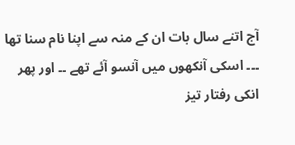آج اتنے سال بات ان کے منہ سے اپنا نام سنا تھا ۔۔۔ اسکی آنکھوں میں آنسو آئے تھے ۔۔ اور پھر انکی رفتار تیز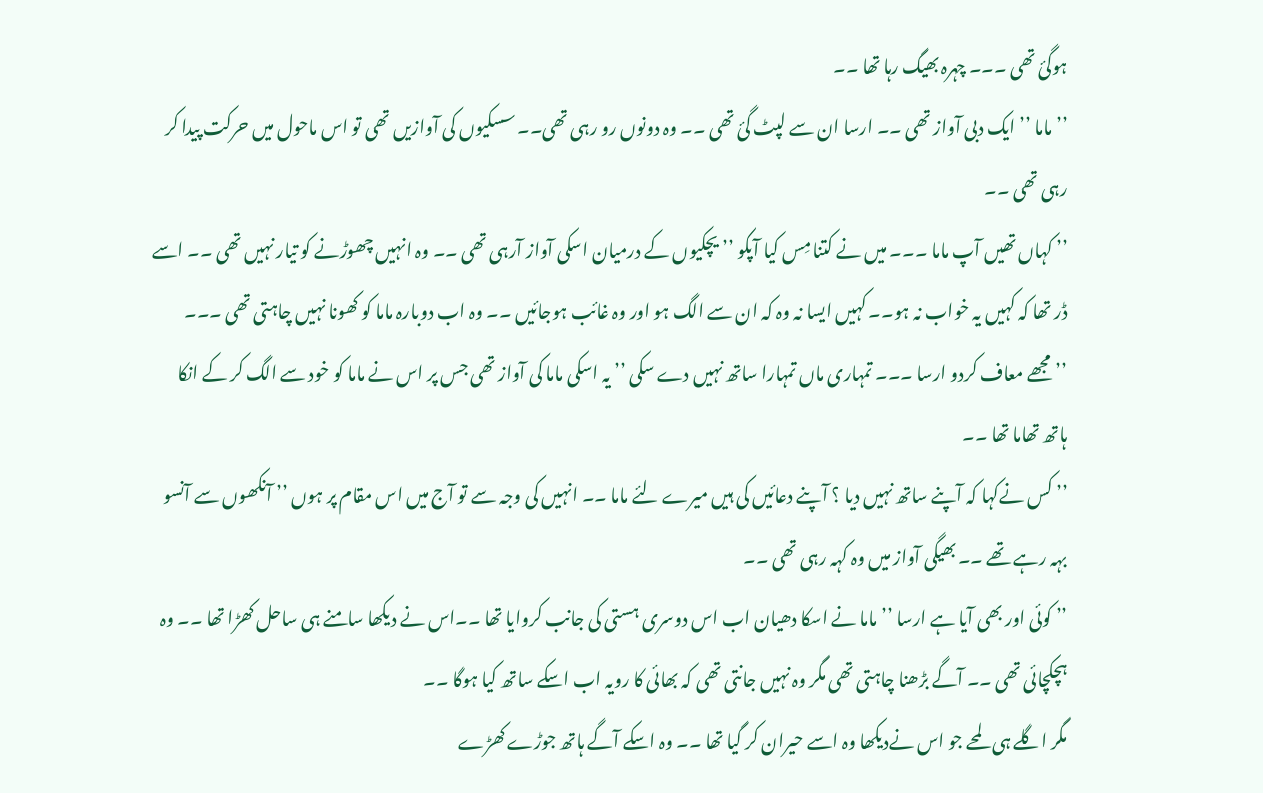ہوگئ تھی ۔۔۔ چہرہ بھیگ رہا تھا ۔۔
’’ ماما ’’ ایک دبی آواز تھی ۔۔ ارسا ان سے لپٹ گئ تھی ۔۔ وہ دونوں رو رہی تھی۔۔ سسکیوں کی آوازیں تھی تو اس ماحول میں حرکت پیدا کر رہی تھی ۔۔
’’ کہاں تھیں آپ ماما ۔۔۔ میں نے کتنا مِس کیا آپکو ’’ یچکیوں کے درمیان اسکی آواز آرہی تھی ۔۔ وہ انہیں چھوڑنے کو تیار نہیں تھی ۔۔ اسے ڈر تھا کہ کہیں یہ خواب نہ ہو۔۔ کہیں ایسا نہ وہ کہ ان سے الگ ہو اور وہ غائب ہوجائیں ۔۔ وہ اب دوبارہ ماما کو کھونا نہیں چاہتی تھی ۔۔۔
’’ مجھے معاف کردو ارسا ۔۔۔ تمہاری ماں تمہارا ساتھ نہیں دے سکی ’’ یہ اسکی ماما کی آواز تھی جس پر اس نے ماما کو خود سے الگ کر کے انکا ہاتھ تھاما تھا ۔۔
’’ کس نےکہا کہ آپنے ساتھ نہیں دیا ؟ آپنے دعائیں کی ہیں میرے لئے ماما ۔۔ انہیں کی وجہ سے تو آج میں اس مقام پر ہوں ’’ آنکھوں سے آنسو بہہ رہے تھے ۔۔ بھیگی آواز میں وہ کہہ رہی تھی ۔۔
’’ کوئی اور بھی آیا ہے ارسا ’’ ماما نے اسکا دھیان اب اس دوسری ہستی کی جانب کروایا تھا ۔۔اس نے دیکھا سامنے ہی ساحل کھڑا تھا ۔۔ وہ ہچکچائی تھی ۔۔ آگے بڑھنا چاہتی تھی مگر وہ نہیں جانتی تھی کہ بھائی کا رویہ اب اسکے ساتھ کیا ہوگا ۔۔
مگر اگلے ہی لمحے جو اس نےدیکھا وہ اسے حیران کر گیا تھا ۔۔ وہ اسکے آگے ہاتھ جوڑے کھڑے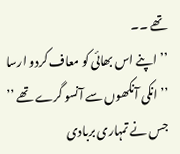تھے ۔۔
’’ اپنے اس بھائی کو معاف کردو ارسا ’’ انکی آنکھوں سے آنسو گرے تھے ’’ جس نے تمہاری بربادی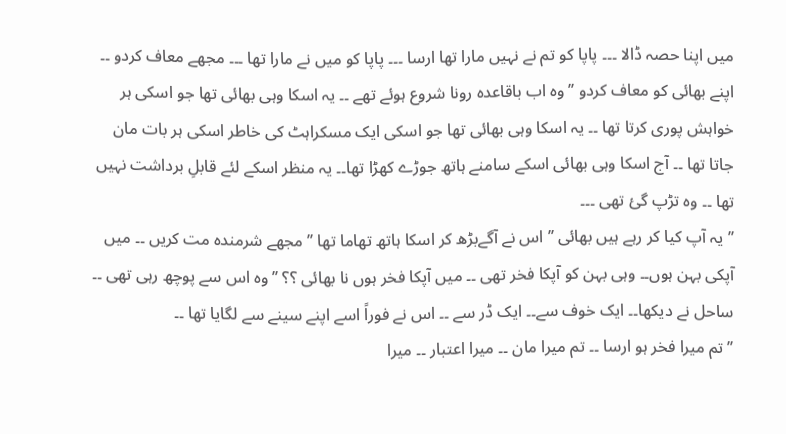میں اپنا حصہ ڈالا ۔۔۔ پاپا کو تم نے نہیں مارا تھا ارسا ۔۔۔ پاپا کو میں نے مارا تھا ۔۔۔ مجھے معاف کردو ۔۔ اپنے بھائی کو معاف کردو ’’ وہ اب باقاعدہ رونا شروع ہوئے تھے ۔۔ یہ اسکا وہی بھائی تھا جو اسکی ہر خواہش پوری کرتا تھا ۔۔ یہ اسکا وہی بھائی تھا جو اسکی ایک مسکراہٹ کی خاطر اسکی ہر بات مان جاتا تھا ۔۔ آج اسکا وہی بھائی اسکے سامنے ہاتھ جوڑے کھڑا تھا۔۔ یہ منظر اسکے لئے قابلِ برداشت نہیں تھا ۔۔ وہ تڑپ گئ تھی ۔۔۔
’’ یہ آپ کیا کر رہے ہیں بھائی ’’ اس نے آگےبڑھ کر اسکا ہاتھ تھاما تھا ’’ مجھے شرمندہ مت کریں ۔۔ میں آپکی بہن ہوں۔۔ وہی بہن کو آپکا فخر تھی ۔۔ میں آپکا فخر ہوں نا بھائی ؟؟ ’’ وہ اس سے پوچھ رہی تھی ۔۔ ساحل نے دیکھا۔۔ ایک خوف سے۔۔ ایک ڈر سے ۔۔ اس نے فوراً اسے اپنے سینے سے لگایا تھا ۔۔
’’ تم میرا فخر ہو ارسا ۔۔ تم میرا مان ۔۔ میرا اعتبار ۔۔ میرا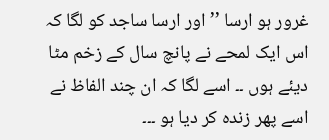غرور ہو ارسا ’’ اور ارسا ساجد کو لگا کہ اس ایک لمحے نے پانچ سال کے زخم مٹا دیئے ہوں ۔۔ اسے لگا کہ ان چند الفاظ نے اسے پھر زندہ کر دیا ہو ۔۔۔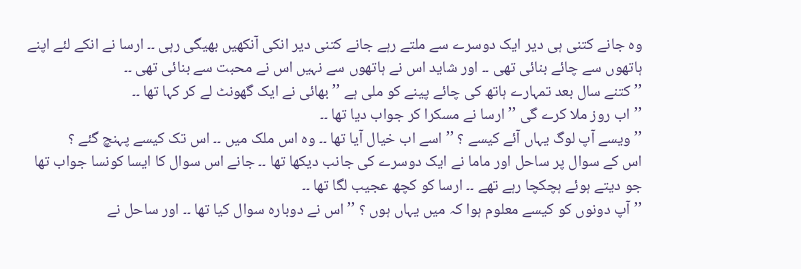وہ جانے کتنی ہی دیر ایک دوسرے سے ملتے رہے جانے کتنی دیر انکی آنکھیں بھیگی رہی ۔۔ ارسا نے انکے لئے اپنے ہاتھوں سے چائے بنائی تھی ۔۔ اور شاید اس نے ہاتھوں سے نہیں اس نے محبت سے بنائی تھی ۔۔
’’ کتنے سال بعد تمہارے ہاتھ کی چائے پینے کو ملی ہے ’’ بھائی نے ایک گھونٹ لے کر کہا تھا ۔۔
’’ اب روز ملا کرے گی ’’ ارسا نے مسکرا کر جواب دیا تھا ۔۔
’’ ویسے آپ لوگ یہاں آئے کیسے ؟ ’’ اسے اب خیال آیا تھا ۔۔ وہ اس ملک میں ۔۔ اس تک کیسے پہنچ گئے ؟
اس کے سوال پر ساحل اور ماما نے ایک دوسرے کی جانب دیکھا تھا ۔۔ جانے اس سوال کا ایسا کونسا جواب تھا جو دیتے ہوئے ہچکچا رہے تھے ۔۔ ارسا کو کچھ عجیب لگا تھا ۔۔
’’ آپ دونوں کو کیسے معلوم ہوا کہ میں یہاں ہوں ؟ ’’ اس نے دوبارہ سوال کیا تھا ۔۔ اور ساحل نے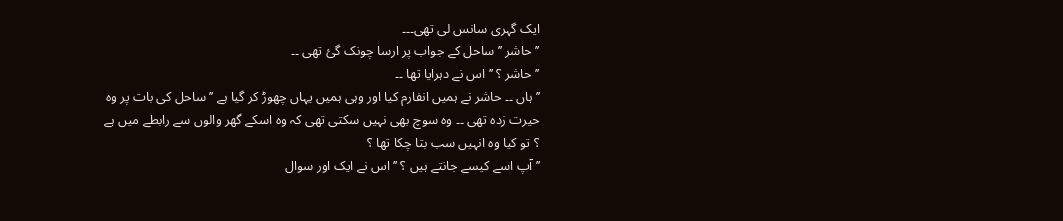ایک گہری سانس لی تھی۔۔۔
’’ حاشر ’’ ساحل کے جواب پر ارسا چونک گئ تھی ۔۔
’’ حاشر ؟ ’’ اس نے دہرایا تھا ۔۔
’’ ہاں ۔۔ حاشر نے ہمیں انفارم کیا اور وہی ہمیں یہاں چھوڑ کر گیا ہے ’’ ساحل کی بات پر وہ حیرت زدہ تھی ۔۔ وہ سوچ بھی نہیں سکتی تھی کہ وہ اسکے گھر والوں سے رابطے میں ہے ؟ تو کیا وہ انہیں سب بتا چکا تھا ؟
’’ آپ اسے کیسے جانتے ہیں ؟ ’’ اس نے ایک اور سوال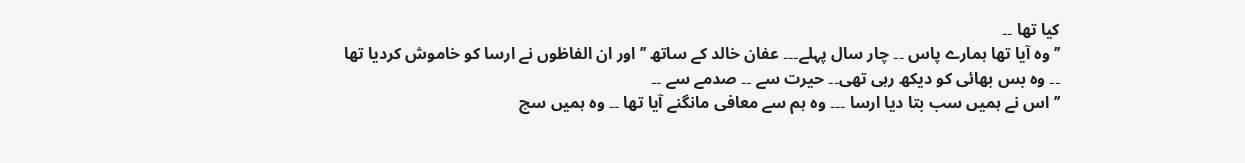کیا تھا ۔۔
’’ وہ آیا تھا ہمارے پاس ۔۔ چار سال پہلے۔۔۔ عفان خالد کے ساتھ ’’ اور ان الفاظوں نے ارسا کو خاموش کردیا تھا ۔۔ وہ بس بھائی کو دیکھ رہی تھی۔۔ حیرت سے ۔۔ صدمے سے ۔۔
’’ اس نے ہمیں سب بتا دیا ارسا ۔۔۔ وہ ہم سے معافی مانگنے آیا تھا ۔۔ وہ ہمیں سچ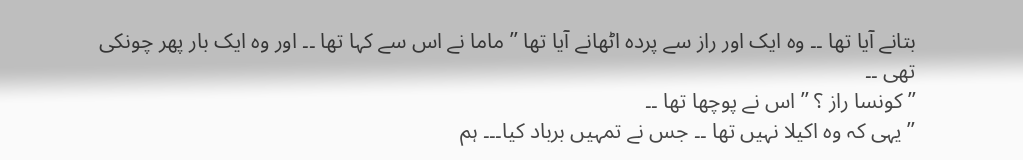بتانے آیا تھا ۔۔ وہ ایک اور راز سے پردہ اٹھانے آیا تھا ’’ ماما نے اس سے کہا تھا ۔۔ اور وہ ایک بار پھر چونکی تھی ۔۔
’’ کونسا راز ؟ ’’ اس نے پوچھا تھا ۔۔
’’ یہی کہ وہ اکیلا نہیں تھا ۔۔ جس نے تمہیں برباد کیا۔۔۔ ہم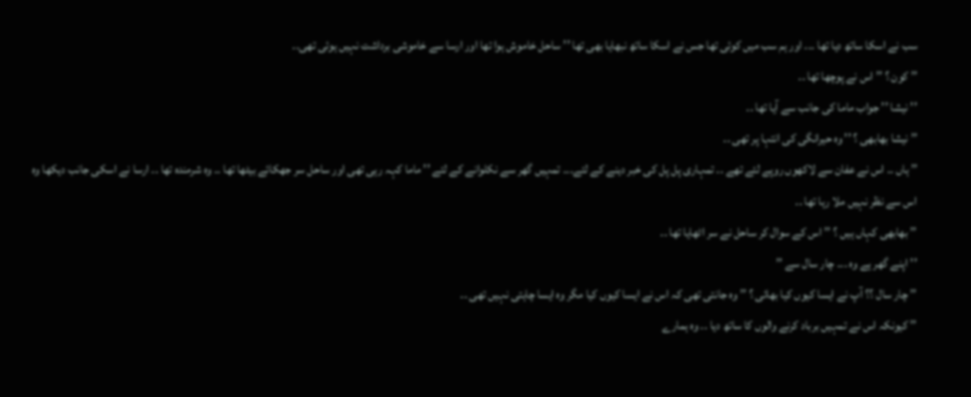سب نے اسکا ساتھ دیا تھا ۔۔۔ اور ہم سب میں کوئی تھا جس نے اسکا ساتھ نبھایا بھی تھا ’’ ساحل خاموش ہوا تھا اور ارسا سے خاموشی برداشت نہیں ہوئی تھی۔۔
’’ کون ؟ ’’ اس نے پوچھا تھا ۔۔
’’ نیشا ’’ جواب ماما کی جانب سے آیا تھا ۔۔
’’ نیشا بھابھی ؟ ’’ وہ حیرانگی کی انتہا پر تھی ۔۔
’’ ہاں ۔۔ اس نے عفان سے لاکھوں روپے لئے تھے ۔۔ تمہاری پل پل کی خبر دینے کے لئے۔۔۔ تمہیں گھر سے نکلوانے کے لئے ’’ ماما کہہ رہی تھی اور ساحل سر جھکائے بیٹھا تھا ۔۔ وہ شرمندہ تھا ۔۔ ارسا نے اسکی جانب دیکھا وہ اس سے نظر نہیں ملا رہا تھا ۔۔
’’ بھابھی کہاں ہیں ؟ ’’ اس کے سوال کر ساحل نے سر اٹھایا تھا ۔۔
’’ اپنے گھر ہے وہ ۔۔۔ چار سال سے ’’
’’ چار سال ؟؟ آپ نے ایسا کیوں کیا بھائی ؟ ’’ وہ جانتی تھی کہ اس نے ایسا کیوں کیا مگر وہ ایسا چاہتی نہیں تھی ۔۔
’’ کیونکہ اس نے تمہیں برباد کرنے والوں کا ساتھ دیا ۔۔ وہ ہمارے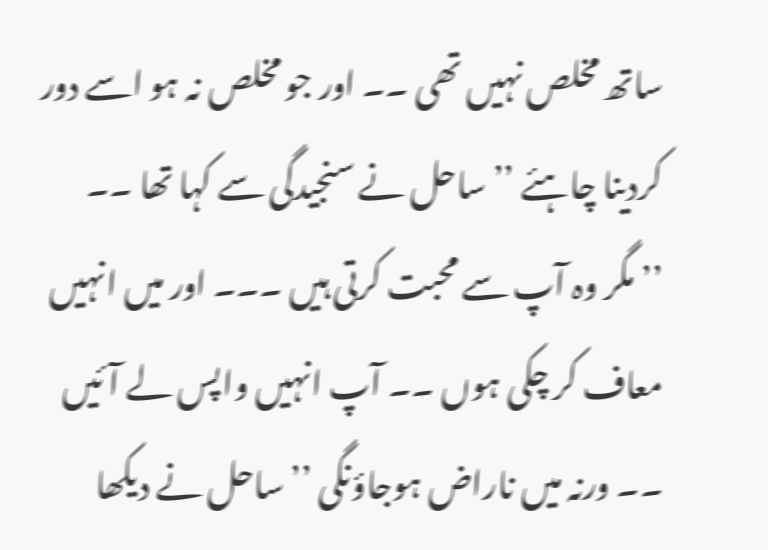ساتھ مخلص نہیں تھی ۔۔ اور جو مخلص نہ ہو اسے دور کردینا چاہئے ’’ ساحل نے سنجیدگی سے کہا تھا ۔۔
’’ مگر وہ آپ سے محبت کرتی ہیں ۔۔۔ اور میں انہیں معاف کر چکی ہوں ۔۔ آپ انہیں واپس لے آئیں ۔۔ ورنہ میں ناراض ہوجاؤنگی ’’ ساحل نے دیکھا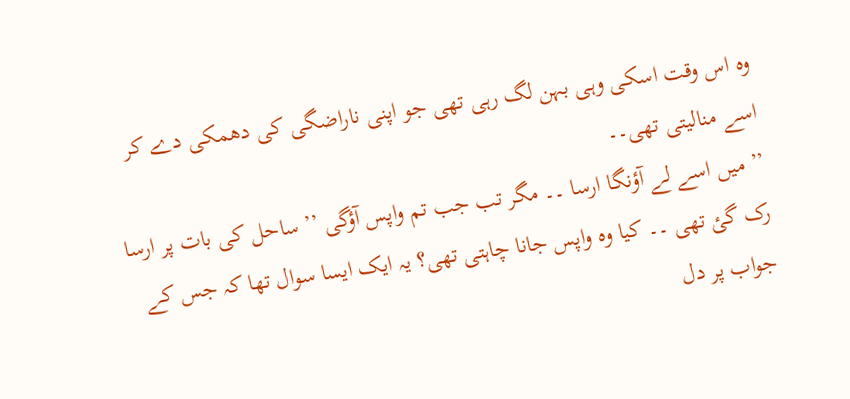وہ اس وقت اسکی وہی بہن لگ رہی تھی جو اپنی ناراضگی کی دھمکی دے کر اسے منالیتی تھی۔۔
’’ میں اسے لے آؤنگا ارسا ۔۔ مگر تب جب تم واپس آؤگی ’’ ساحل کی بات پر ارسا رک گئ تھی ۔۔ کیا وہ واپس جانا چاہتی تھی؟ یہ ایک ایسا سوال تھا کہ جس کے جواب پر دل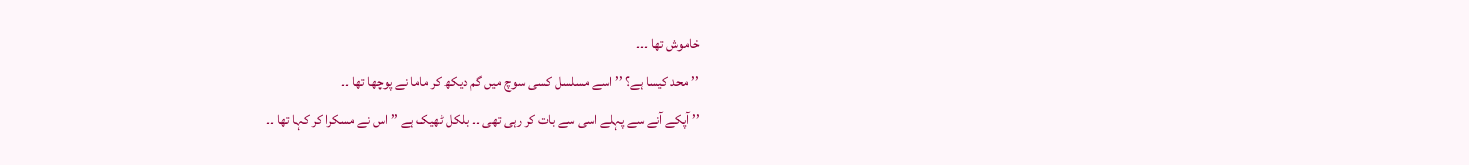خاموش تھا ۔۔۔
’’ محد کیسا ہے؟ ’’ اسے مسلسل کسی سوچ میں گم دیکھ کر ماما نے پوچھا تھا ۔۔
’’ آپکے آنے سے پہلے اسی سے بات کر رہی تھی ۔۔ بلکل ٹھیک ہے ’’ اس نے مسکرا کر کہا تھا ۔۔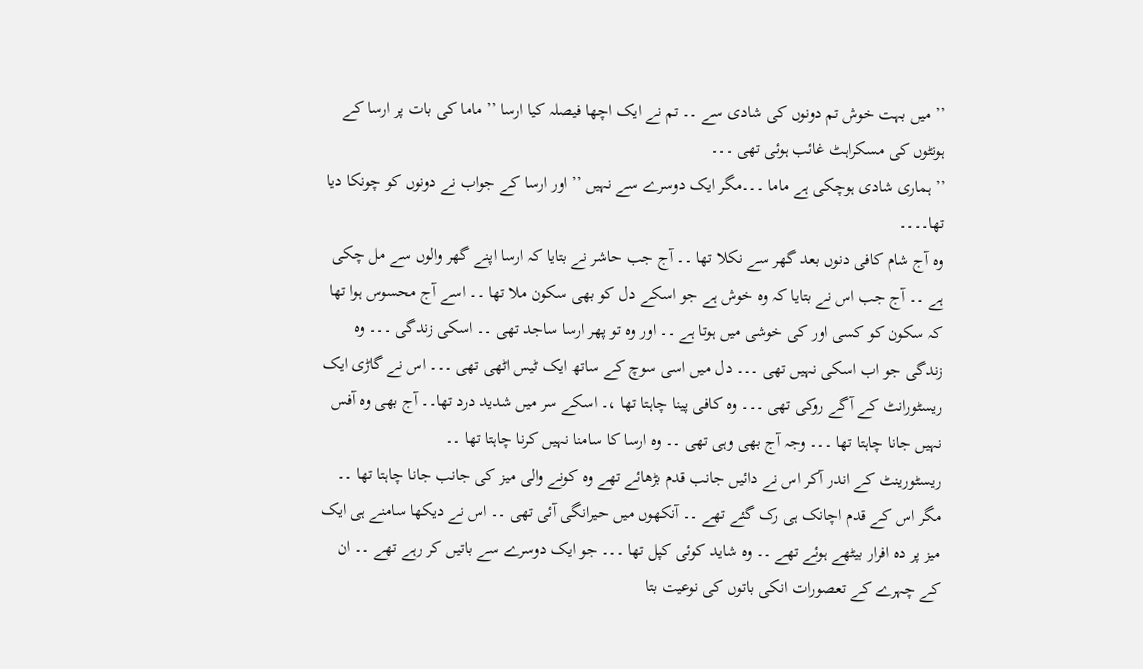’’ میں بہت خوش تم دونوں کی شادی سے ۔۔ تم نے ایک اچھا فیصلہ کیا ارسا ’’ ماما کی بات پر ارسا کے ہونٹوں کی مسکراہٹ غائب ہوئی تھی ۔۔۔
’’ ہماری شادی ہوچکی ہے ماما ۔۔۔مگر ایک دوسرے سے نہیں ’’ اور ارسا کے جواب نے دونوں کو چونکا دیا تھا۔۔۔۔
وہ آج شام کافی دنوں بعد گھر سے نکلا تھا ۔۔ آج جب حاشر نے بتایا کہ ارسا اپنے گھر والوں سے مل چکی ہے ۔۔ آج جب اس نے بتایا کہ وہ خوش ہے جو اسکے دل کو بھی سکون ملا تھا ۔۔ اسے آج محسوس ہوا تھا کہ سکون کو کسی اور کی خوشی میں ہوتا ہے ۔۔ اور وہ تو پھر ارسا ساجد تھی ۔۔ اسکی زندگی ۔۔۔ وہ زندگی جو اب اسکی نہیں تھی ۔۔۔ دل میں اسی سوچ کے ساتھ ایک ٹیس اٹھی تھی ۔۔۔ اس نے گاڑی ایک ریسٹورانٹ کے آگے روکی تھی ۔۔۔ وہ کافی پینا چاہتا تھا ،۔ اسکے سر میں شدید درد تھا۔۔ آج بھی وہ آفس نہیں جانا چاہتا تھا ۔۔۔ وجہ آج بھی وہی تھی ۔۔ وہ ارسا کا سامنا نہیں کرنا چاہتا تھا ۔۔
ریسٹورینٹ کے اندر آکر اس نے دائیں جانب قدم بڑھائے تھے وہ کونے والی میز کی جانب جانا چاہتا تھا ۔۔ مگر اس کے قدم اچانک ہی رک گئے تھے ۔۔ آنکھوں میں حیرانگی آئی تھی ۔۔ اس نے دیکھا سامنے ہی ایک میز پر دہ افرار بیٹھے ہوئے تھے ۔۔ وہ شاید کوئی کپل تھا ۔۔۔ جو ایک دوسرے سے باتیں کر رہے تھے ۔۔ ان کے چہرے کے تعصورات انکی باتوں کی نوعیت بتا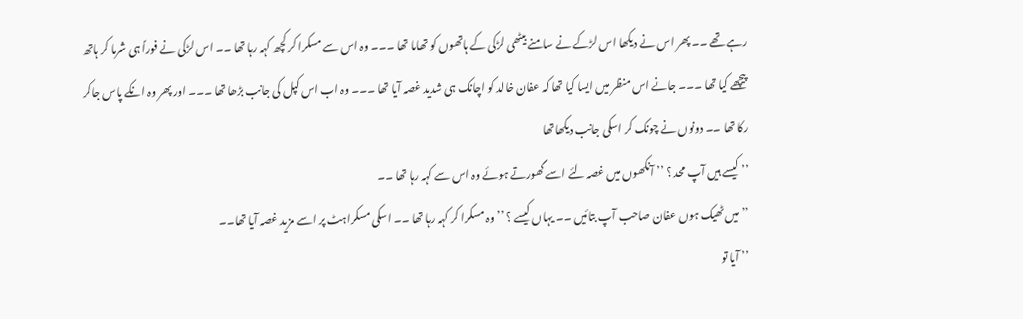رہے تھے ۔۔ پھر اس نے دیکھا اس لڑکے نے سامنے بیٹھی لڑکی کے ہاتھوں کو تھاما تھا ۔۔۔ وہ اس سے مسکرا کر کچھ کہہ رہا تھا ۔۔ اس لڑکی نے فوراً ہی شرما کر ہاتھ پیچھے کیا تھا ۔۔۔ جانے اس منظر میں ایسا کیا تھا کہ عفان خالد کو اچانک ہی شدید غصہ آیا تھا ۔۔۔ وہ اب اس کپل کی جانب بڑھا تھا ۔۔۔ اور پھر وہ انکے پاس جاکر رکا تھا ۔۔ دونوں نے چونک کر اسکی جانب دیکھاتھا
’’ کیسے ہیں آپ محد ؟ ’’ آنکھوں میں غصہ لئے اسے گھورتے ہوئے وہ اس سے کہہ رہا تھا ۔۔
’’ میں ٹھیک ہوں عفان صاحب آپ بتائیں ۔۔ یہاں کیسے ؟ ’’ وہ مسکرا کر کہہ رہا تھا ۔۔ اسکی مسکراہٹ پر اسے مزید غصہ آیا تھا۔۔
’’ آیا تو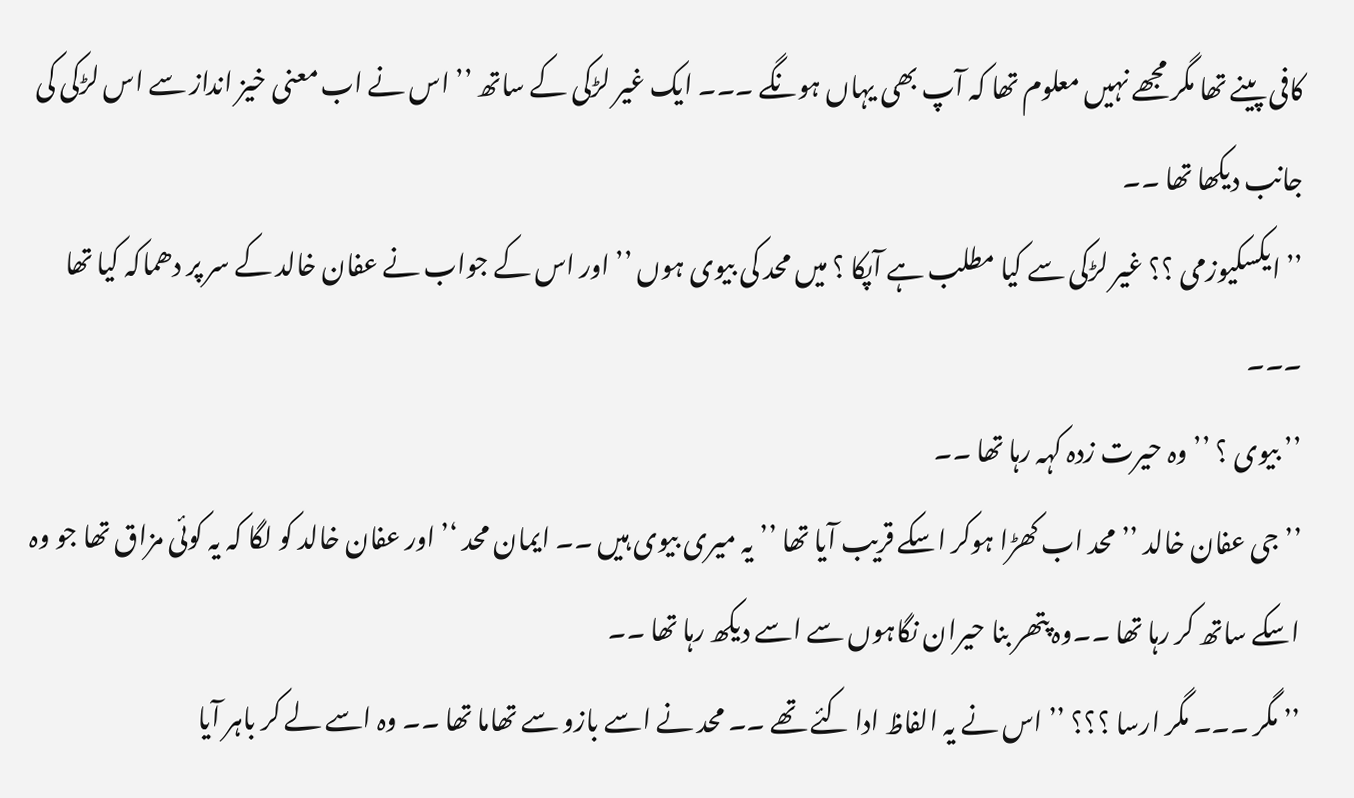کافی پینے تھا مگر مجھے نہیں معلوم تھا کہ آپ بھی یہاں ہونگے ۔۔۔ ایک غیر لڑکی کے ساتھ ’’ اس نے اب معنی خیز انداز سے اس لڑکی کی جانب دیکھا تھا ۔۔
’’ ایکسکیوزمی ؟؟ غیر لڑکی سے کیا مطلب ہے آپکا ؟ میں محد کی بیوی ہوں ’’ اور اس کے جواب نے عفان خالد کے سر پر دھماکہ کیا تھا ۔۔۔
’’ بیوی ؟ ’’ وہ حیرت زدہ کہہ رہا تھا ۔۔
’’ جی عفان خالد ’’ محد اب کھڑا ہوکر اسکے قریب آیا تھا ’’ یہ میری بیوی ہیں ۔۔ ایمان محد ‘’ اور عفان خالد کو لگا کہ یہ کوئی مزاق تھا جو وہ اسکے ساتھ کر رہا تھا ۔۔وہ پتھر بنا حیران نگاہوں سے اسے دیکھ رہا تھا ۔۔
’’ مگر ۔۔۔ مگر ارسا ؟؟؟ ’’ اس نے یہ الفاظ ادا کئے تھے ۔۔ محد نے اسے بازو سے تھاما تھا ۔۔ وہ اسے لے کر باہر آیا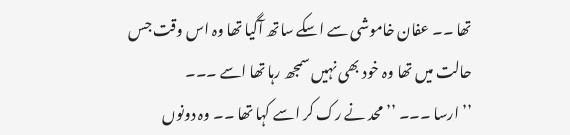تھا ۔۔ عفان خاموشی سے اسکے ساتھ آگیا تھا وہ اس وقت جس حالت میں تھا وہ خود بھی نہیں سمجھ رہا تھا اسے ۔۔۔
’’ ارسا ۔۔۔ ’’ محد نے رک کر اسے کہا تھا ۔۔ وہ دونوں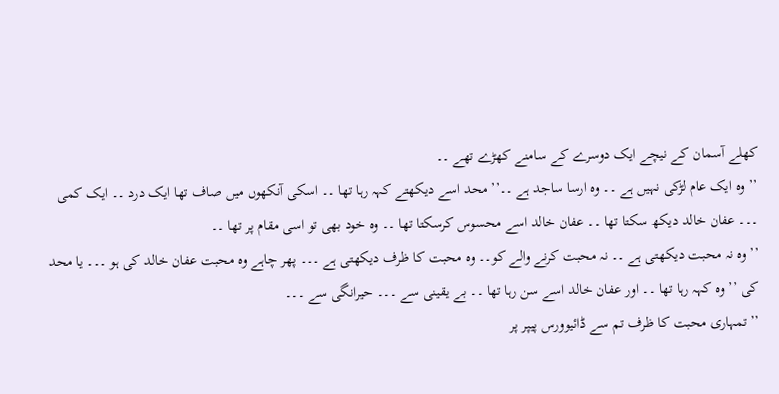کھلے آسمان کے نیچے ایک دوسرے کے سامنے کھڑے تھے ۔۔
’’ وہ ایک عام لڑکی نہیں ہے ۔۔ وہ ارسا ساجد ہے ۔۔’’ محد اسے دیکھتے کہہ رہا تھا ۔۔ اسکی آنکھوں میں صاف تھا ایک درد ۔۔ ایک کمی ۔۔۔ عفان خالد دیکھ سکتا تھا ۔۔ عفان خالد اسے محسوس کرسکتا تھا ۔۔ وہ خود بھی تو اسی مقام پر تھا ۔۔
’’ وہ نہ محبت دیکھتی ہے ۔۔ نہ محبت کرنے والے کو۔۔ وہ محبت کا ظرف دیکھتی ہے ۔۔۔ پھر چاہے وہ محبت عفان خالد کی ہو ۔۔۔ یا محد کی ’’ وہ کہہ رہا تھا ۔۔ اور عفان خالد اسے سن رہا تھا ۔۔ بے یقینی سے ۔۔۔ حیرانگی سے ۔۔۔
’’ تمہاری محبت کا ظرف تم سے ڈائیوورس پیپر پر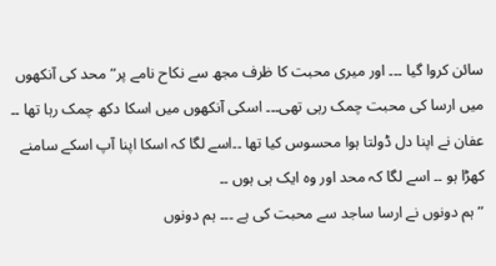سائن کروا گیا ۔۔۔ اور میری محبت کا ظرف مجھ سے نکاح نامے پر’’ محد کی آنکھوں میں ارسا کی محبت چمک رہی تھی۔۔۔ اسکی آنکھوں میں اسکا دکھ چمک رہا تھا ۔۔ عفان نے اپنا دل ڈولتا ہوا محسوس کیا تھا ۔۔اسے لگا کہ اسکا اپنا آپ اسکے سامنے کھڑا ہو ۔۔ اسے لگا کہ محد اور وہ ایک ہی ہوں ۔۔
’’ ہم دونوں نے ارسا ساجد سے محبت کی ہے ۔۔۔ ہم دونوں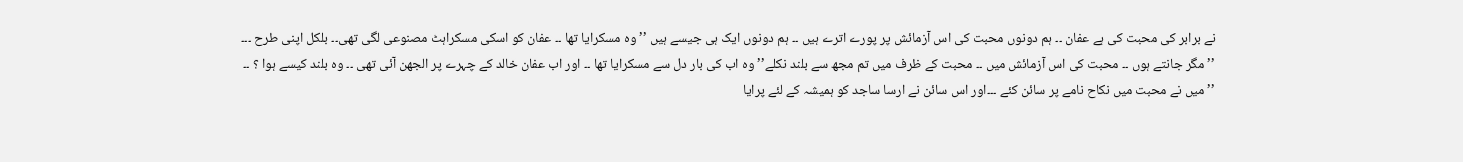نے برابر کی محبت کی ہے عفان ۔۔ ہم دونوں محبت کی اس آزمائش پر پورے اترے ہیں ۔۔ ہم دونوں ایک ہی جیسے ہیں ’’ وہ مسکرایا تھا ۔۔ عفان کو اسکی مسکراہٹ مصنوعی لگی تھی۔۔ بلکل اپنی طرح ۔۔۔
’’ مگر جانتے ہوں ۔۔ محبت کی اس آزمائش میں ۔۔ محبت کے ظرف میں تم مجھ سے بلند نکلے’’ وہ اب کی بار دل سے مسکرایا تھا ۔۔ اور اب عفان خالد کے چہرے پر الجھن آئی تھی ۔۔ وہ بلند کیسے ہوا ؟ ۔۔
’’ میں نے محبت میں نکاح نامے پر سائن کئے ۔۔۔اور اس سائن نے ارسا ساجد کو ہمیشہ کے لئے پرایا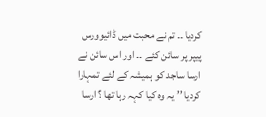کردیا ۔۔ تم نے محبت میں ڈائیوورس پیپر پر سائن کئے ۔۔ اور اس سائن نے ارسا ساجد کو ہمیشہ کے لئے تمہارا کردیا ’’ یہ وہ کیا کہہ رہا تھا ؟ ارسا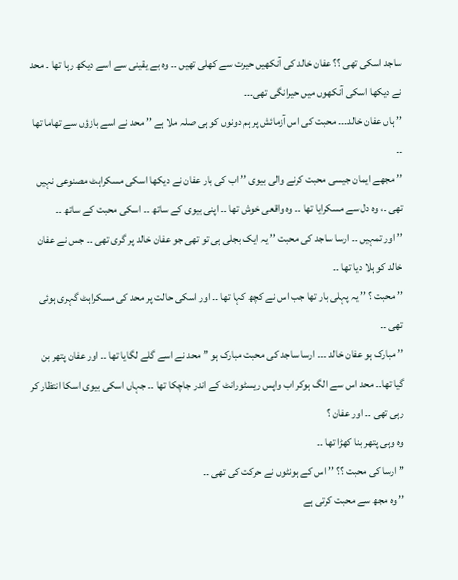ساجد اسکی تھی ؟؟ عفان خالد کی آنکھیں حیرت سے کھلی تھیں ۔۔ وہ بے یقینی سے اسے دیکھ رہا تھا ۔ محد نے دیکھا اسکی آنکھوں میں حیرانگی تھی۔۔۔
’’ ہاں عفان خالد۔۔۔ محبت کی اس آزمائش پر ہم دونوں کو ہی صلہ ملا ہے ’’ محد نے اسے بازؤں سے تھاما تھا ۔۔
’’ مجھے ایمان جیسی محبت کرنے والی بیوی ’’ اب کی بار عفان نے دیکھا اسکی مسکراہٹ مصنوعی نہیں تھی ۔، وہ دل سے مسکرایا تھا ۔۔ وہ واقعی خوش تھا ۔۔ اپنی بیوی کے ساتھ ۔۔ اسکی محبت کے ساتھ ۔۔
’’ اور تمہیں ۔۔ ارسا ساجد کی محبت ’’ یہ ایک بجلی ہی تو تھی جو عفان خالد پر گری تھی ۔۔ جس نے عفان خالد کو ہلا دیا تھا ۔۔
’’ محبت ؟ ’’ یہ پہلی بار تھا جب اس نے کچھ کہا تھا ۔۔ اور اسکی حالت پر محد کی مسکراہٹ گہری ہوئی تھی ۔۔
’’ مبارک ہو عفان خالد ۔۔۔ ارسا ساجد کی محبت مبارک ہو ’’ محد نے اسے گلے لگایا تھا ۔۔ اور عفان پتھر بن گیا تھا۔۔ محد اس سے الگ ہوکر اب واپس ریسٹورانٹ کے اندر جاچکا تھا ۔۔ جہاں اسکی بیوی اسکا انتظار کر رہی تھی ۔۔ اور عفان ؟
وہ وہی پتھر بنا کھڑا تھا ۔۔
’’ ارسا کی محبت ؟؟ ’’ اس کے ہونٹوں نے حرکت کی تھی ۔۔
’’ وہ مجھ سے محبت کرتی ہے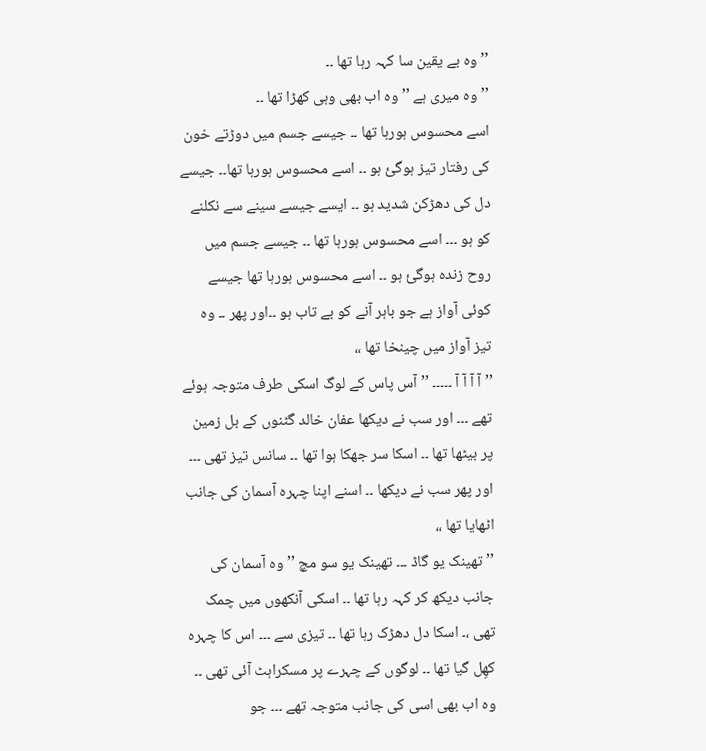’’ وہ بے یقین سا کہہ رہا تھا ۔۔
’’ وہ میری ہے ’’ وہ اب بھی وہی کھڑا تھا ۔۔
اسے محسوس ہورہا تھا ۔۔ جیسے جسم میں دوڑتے خون کی رفتار تیز ہوگئ ہو ۔۔ اسے محسوس ہورہا تھا۔۔ جیسے دل کی دھڑکن شدید ہو ۔۔ ایسے جیسے سینے سے نکلنے کو ہو ۔۔۔ اسے محسوس ہورہا تھا ۔۔ جیسے جسم میں روح زندہ ہوگئ ہو ۔۔ اسے محسوس ہورہا تھا جیسے کوئی آواز ہے جو باہر آنے کو بے تاب ہو ۔۔اور پھر ۔۔ وہ تیز آواز میں چینخا تھا ،،
’’ آ آ آ آ ۔۔۔۔۔ ’’ آس پاس کے لوگ اسکی طرف متوجہ ہوئے تھے ۔۔۔ اور سب نے دیکھا عفان خالد گٹنوں کے بل زمین پر بیٹھا تھا ۔۔ اسکا سر جھکا ہوا تھا ۔۔ سانس تیز تھی ۔۔۔ اور پھر سب نے دیکھا ۔۔ اسنے اپنا چہرہ آسمان کی جانب اٹھایا تھا ،،
’’ تھینک یو گاڈ ۔۔۔ تھینک یو سو مچ ’’ وہ آسمان کی جانب دیکھ کر کہہ رہا تھا ۔۔ اسکی آنکھوں میں چمک تھی ،۔ اسکا دل دھڑک رہا تھا ۔۔ تیزی سے ۔۔۔ اس کا چہرہ کھِل گیا تھا ۔۔ لوگوں کے چہرے پر مسکراہٹ آئی تھی ۔۔ وہ اب بھی اسی کی جانب متوجہ تھے ۔۔۔ جو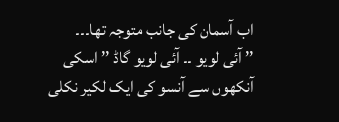اب آسمان کی جانب متوجہ تھا۔۔۔
’’ آئی لویو ۔۔ آئی لویو گاڈ ’’ اسکی آنکھوں سے آنسو کی ایک لکیر نکلی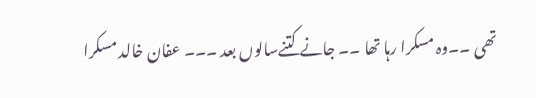تھی ۔۔وہ مسکرا رہا تھا ۔۔ جانے کتنےسالوں بعد ۔۔۔ عفان خالد مسکرا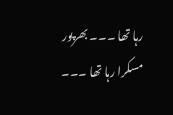رہا تھا ۔۔۔ بھرپور مسکرا رہا تھا ۔۔۔